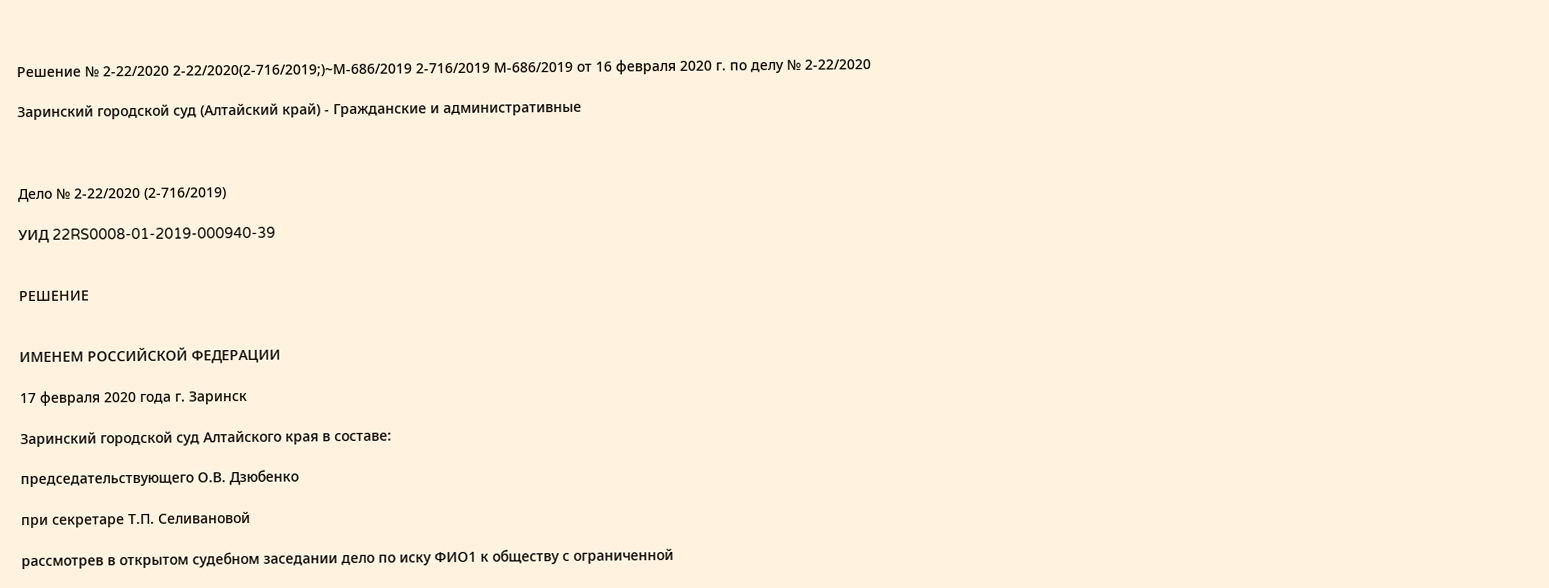Решение № 2-22/2020 2-22/2020(2-716/2019;)~М-686/2019 2-716/2019 М-686/2019 от 16 февраля 2020 г. по делу № 2-22/2020

Заринский городской суд (Алтайский край) - Гражданские и административные



Дело № 2-22/2020 (2-716/2019)

УИД 22RS0008-01-2019-000940-39


РЕШЕНИЕ


ИМЕНЕМ РОССИЙСКОЙ ФЕДЕРАЦИИ

17 февраля 2020 года г. Заринск

Заринский городской суд Алтайского края в составе:

председательствующего О.В. Дзюбенко

при секретаре Т.П. Селивановой

рассмотрев в открытом судебном заседании дело по иску ФИО1 к обществу с ограниченной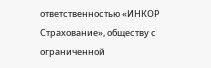ответственностью «ИНКОР Страхование», обществу с ограниченной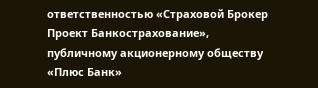ответственностью «Страховой Брокер Проект Банкострахование», публичному акционерному обществу «Плюс Банк»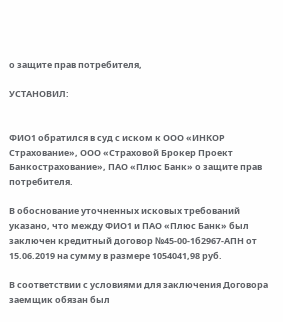о защите прав потребителя,

УСТАНОВИЛ:


ФИО1 обратился в суд с иском к ООО «ИНКОР Страхование», ООО «Страховой Брокер Проект Банкострахование», ПАО «Плюс Банк» о защите прав потребителя.

В обоснование уточненных исковых требований указано, что между ФИО1 и ПАО «Плюс Банк» был заключен кредитный договор №45-00-1б2967-АПН от 15.06.2019 на сумму в размере 1054041,98 руб.

В соответствии с условиями для заключения Договора заемщик обязан был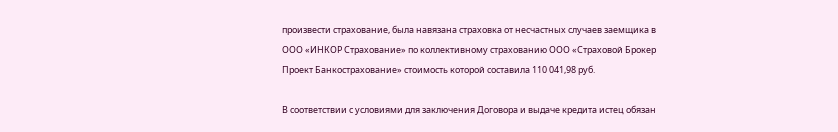произвести страхование, была навязана страховка от несчастных случаев заемщика в ООО «ИНКОР Страхование» по коллективному страхованию ООО «Страховой Брокер Проект Банкострахование» стоимость которой составила 110 041,98 руб.

В соответствии с условиями для заключения Договора и выдаче кредита истец обязан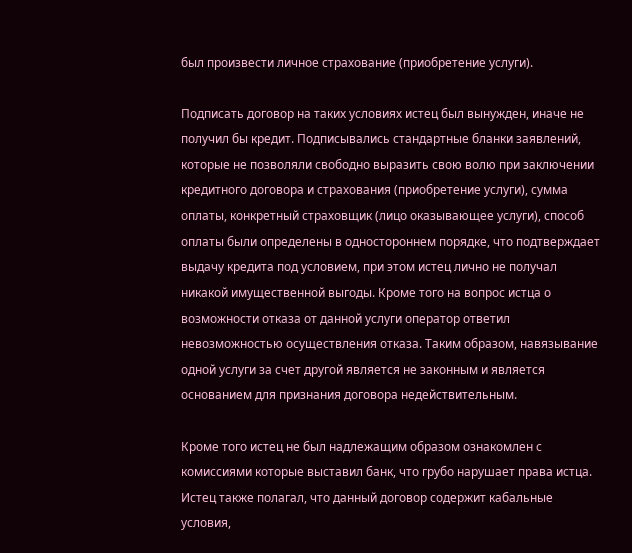был произвести личное страхование (приобретение услуги).

Подписать договор на таких условиях истец был вынужден, иначе не получил бы кредит. Подписывались стандартные бланки заявлений, которые не позволяли свободно выразить свою волю при заключении кредитного договора и страхования (приобретение услуги), сумма оплаты, конкретный страховщик (лицо оказывающее услуги), способ оплаты были определены в одностороннем порядке, что подтверждает выдачу кредита под условием, при этом истец лично не получал никакой имущественной выгоды. Кроме того на вопрос истца о возможности отказа от данной услуги оператор ответил невозможностью осуществления отказа. Таким образом, навязывание одной услуги за счет другой является не законным и является основанием для признания договора недействительным.

Кроме того истец не был надлежащим образом ознакомлен с комиссиями которые выставил банк, что грубо нарушает права истца. Истец также полагал, что данный договор содержит кабальные условия,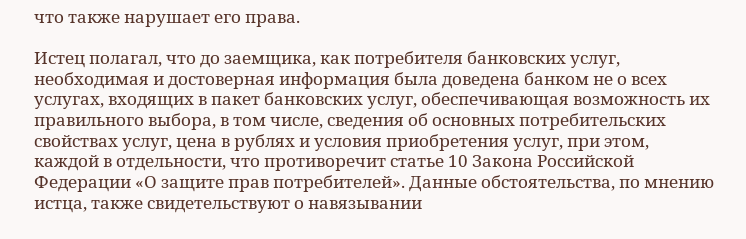что также нарушает его права.

Истец полагал, что до заемщика, как потребителя банковских услуг, необходимая и достоверная информация была доведена банком не о всех услугах, входящих в пакет банковских услуг, обеспечивающая возможность их правильного выбора, в том числе, сведения об основных потребительских свойствах услуг, цена в рублях и условия приобретения услуг, при этом, каждой в отдельности, что противоречит статье 10 Закона Российской Федерации «О защите прав потребителей». Данные обстоятельства, по мнению истца, также свидетельствуют о навязывании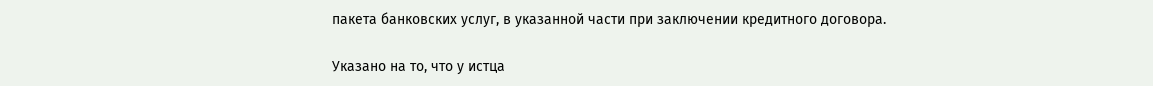пакета банковских услуг, в указанной части при заключении кредитного договора.

Указано на то, что у истца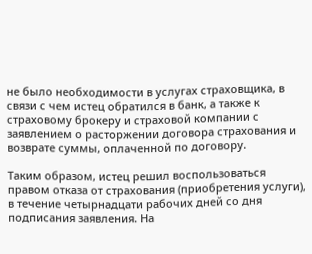не было необходимости в услугах страховщика, в связи с чем истец обратился в банк, а также к страховому брокеру и страховой компании с заявлением о расторжении договора страхования и возврате суммы, оплаченной по договору.

Таким образом, истец решил воспользоваться правом отказа от страхования (приобретения услуги), в течение четырнадцати рабочих дней со дня подписания заявления. На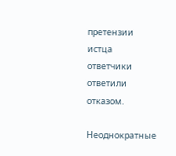претензии истца ответчики ответили отказом.

Неоднократные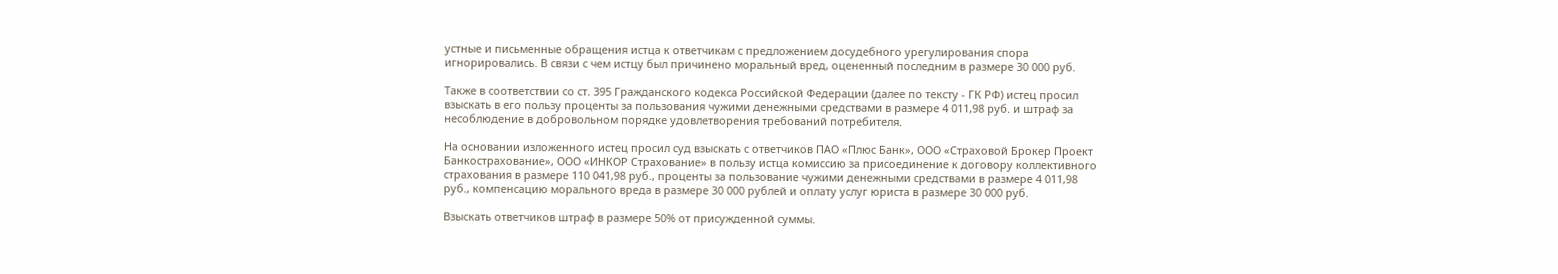устные и письменные обращения истца к ответчикам с предложением досудебного урегулирования спора игнорировались. В связи с чем истцу был причинено моральный вред, оцененный последним в размере 30 000 руб.

Также в соответствии со ст. 395 Гражданского кодекса Российской Федерации (далее по тексту - ГК РФ) истец просил взыскать в его пользу проценты за пользования чужими денежными средствами в размере 4 011,98 руб. и штраф за несоблюдение в добровольном порядке удовлетворения требований потребителя.

На основании изложенного истец просил суд взыскать с ответчиков ПАО «Плюс Банк», ООО «Страховой Брокер Проект Банкострахование», ООО «ИНКОР Страхование» в пользу истца комиссию за присоединение к договору коллективного страхования в размере 110 041,98 руб., проценты за пользование чужими денежными средствами в размере 4 011,98 руб., компенсацию морального вреда в размере 30 000 рублей и оплату услуг юриста в размере 30 000 руб.

Взыскать ответчиков штраф в размере 50% от присужденной суммы.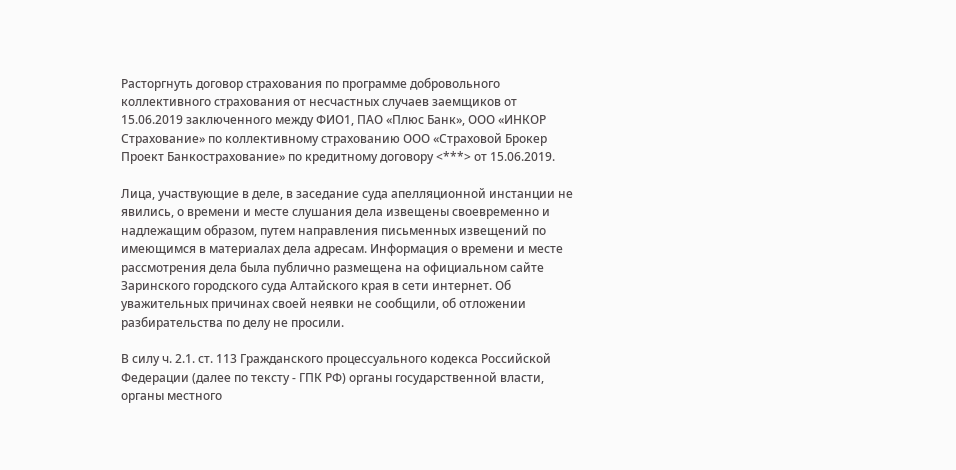Расторгнуть договор страхования по программе добровольного коллективного страхования от несчастных случаев заемщиков от 15.06.2019 заключенного между ФИО1, ПАО «Плюс Банк», ООО «ИНКОР Страхование» по коллективному страхованию ООО «Страховой Брокер Проект Банкострахование» по кредитному договору <***> от 15.06.2019.

Лица, участвующие в деле, в заседание суда апелляционной инстанции не явились, о времени и месте слушания дела извещены своевременно и надлежащим образом, путем направления письменных извещений по имеющимся в материалах дела адресам. Информация о времени и месте рассмотрения дела была публично размещена на официальном сайте Заринского городского суда Алтайского края в сети интернет. Об уважительных причинах своей неявки не сообщили, об отложении разбирательства по делу не просили.

В силу ч. 2.1. ст. 113 Гражданского процессуального кодекса Российской Федерации (далее по тексту - ГПК РФ) органы государственной власти, органы местного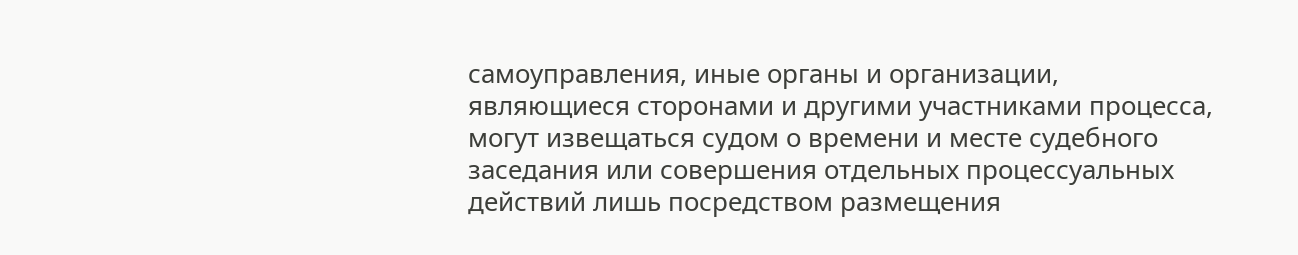самоуправления, иные органы и организации, являющиеся сторонами и другими участниками процесса, могут извещаться судом о времени и месте судебного заседания или совершения отдельных процессуальных действий лишь посредством размещения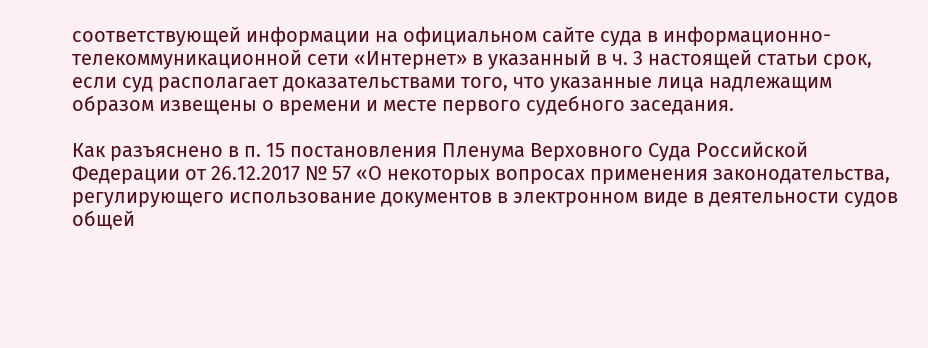соответствующей информации на официальном сайте суда в информационно-телекоммуникационной сети «Интернет» в указанный в ч. 3 настоящей статьи срок, если суд располагает доказательствами того, что указанные лица надлежащим образом извещены о времени и месте первого судебного заседания.

Как разъяснено в п. 15 постановления Пленума Верховного Суда Российской Федерации от 26.12.2017 № 57 «О некоторых вопросах применения законодательства, регулирующего использование документов в электронном виде в деятельности судов общей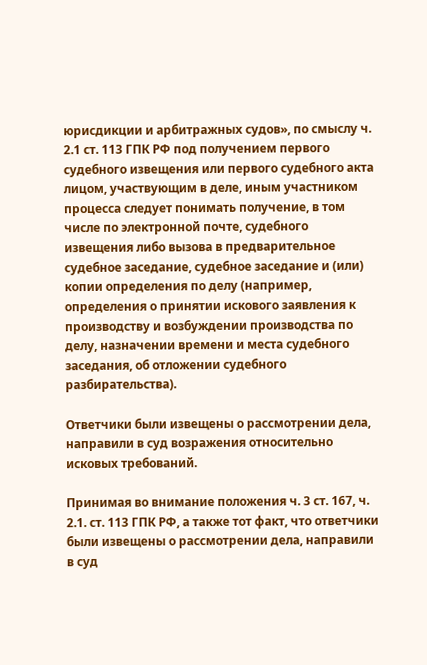юрисдикции и арбитражных судов», по смыслу ч. 2.1 ст. 113 ГПК РФ под получением первого судебного извещения или первого судебного акта лицом, участвующим в деле, иным участником процесса следует понимать получение, в том числе по электронной почте, судебного извещения либо вызова в предварительное судебное заседание, судебное заседание и (или) копии определения по делу (например, определения о принятии искового заявления к производству и возбуждении производства по делу, назначении времени и места судебного заседания, об отложении судебного разбирательства).

Ответчики были извещены о рассмотрении дела, направили в суд возражения относительно исковых требований.

Принимая во внимание положения ч. 3 ст. 167, ч. 2.1. ст. 113 ГПК РФ, а также тот факт, что ответчики были извещены о рассмотрении дела, направили в суд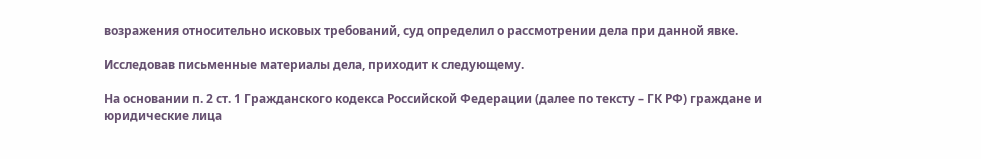возражения относительно исковых требований, суд определил о рассмотрении дела при данной явке.

Исследовав письменные материалы дела, приходит к следующему.

На основании п. 2 ст. 1 Гражданского кодекса Российской Федерации (далее по тексту – ГК РФ) граждане и юридические лица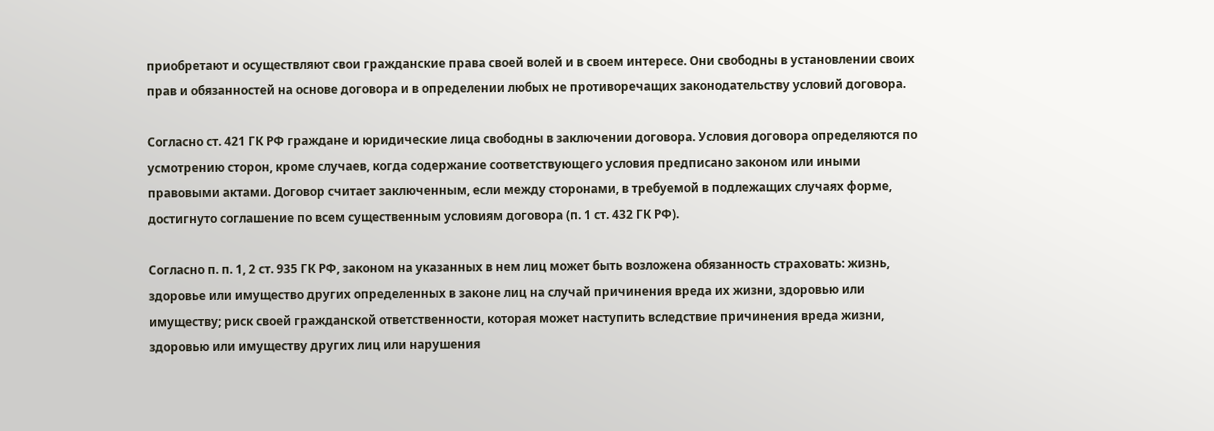приобретают и осуществляют свои гражданские права своей волей и в своем интересе. Они свободны в установлении своих прав и обязанностей на основе договора и в определении любых не противоречащих законодательству условий договора.

Согласно ст. 421 ГК РФ граждане и юридические лица свободны в заключении договора. Условия договора определяются по усмотрению сторон, кроме случаев, когда содержание соответствующего условия предписано законом или иными правовыми актами. Договор считает заключенным, если между сторонами, в требуемой в подлежащих случаях форме, достигнуто соглашение по всем существенным условиям договора (п. 1 ст. 432 ГК РФ).

Согласно п. п. 1, 2 ст. 935 ГК РФ, законом на указанных в нем лиц может быть возложена обязанность страховать: жизнь, здоровье или имущество других определенных в законе лиц на случай причинения вреда их жизни, здоровью или имуществу; риск своей гражданской ответственности, которая может наступить вследствие причинения вреда жизни, здоровью или имуществу других лиц или нарушения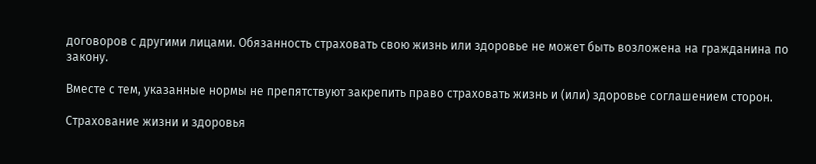договоров с другими лицами. Обязанность страховать свою жизнь или здоровье не может быть возложена на гражданина по закону.

Вместе с тем, указанные нормы не препятствуют закрепить право страховать жизнь и (или) здоровье соглашением сторон.

Страхование жизни и здоровья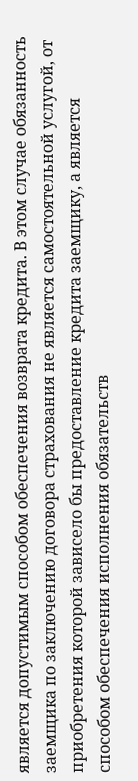является допустимым способом обеспечения возврата кредита. В этом случае обязанность заемщика по заключению договора страхования не является самостоятельной услугой, от приобретения которой зависело бы предоставление кредита заемщику, а является способом обеспечения исполнения обязательств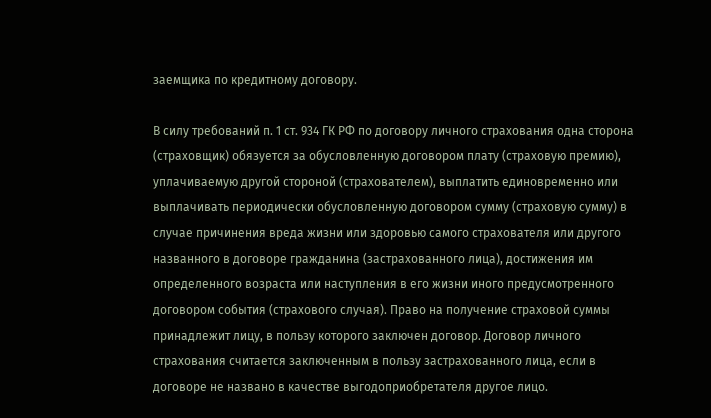заемщика по кредитному договору.

В силу требований п. 1 ст. 934 ГК РФ по договору личного страхования одна сторона (страховщик) обязуется за обусловленную договором плату (страховую премию), уплачиваемую другой стороной (страхователем), выплатить единовременно или выплачивать периодически обусловленную договором сумму (страховую сумму) в случае причинения вреда жизни или здоровью самого страхователя или другого названного в договоре гражданина (застрахованного лица), достижения им определенного возраста или наступления в его жизни иного предусмотренного договором события (страхового случая). Право на получение страховой суммы принадлежит лицу, в пользу которого заключен договор. Договор личного страхования считается заключенным в пользу застрахованного лица, если в договоре не названо в качестве выгодоприобретателя другое лицо.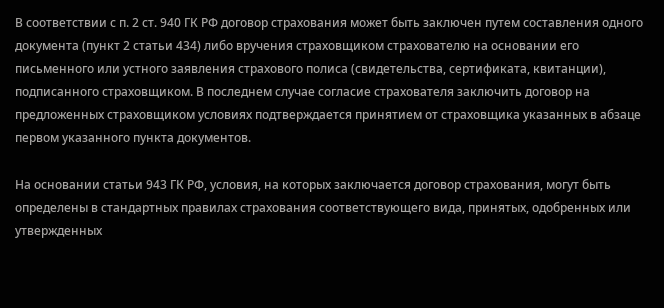В соответствии с п. 2 ст. 940 ГК РФ договор страхования может быть заключен путем составления одного документа (пункт 2 статьи 434) либо вручения страховщиком страхователю на основании его письменного или устного заявления страхового полиса (свидетельства, сертификата, квитанции), подписанного страховщиком. В последнем случае согласие страхователя заключить договор на предложенных страховщиком условиях подтверждается принятием от страховщика указанных в абзаце первом указанного пункта документов.

На основании статьи 943 ГК РФ, условия, на которых заключается договор страхования, могут быть определены в стандартных правилах страхования соответствующего вида, принятых, одобренных или утвержденных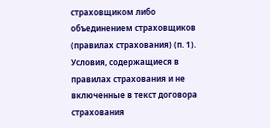страховщиком либо объединением страховщиков (правилах страхования) (п. 1). Условия, содержащиеся в правилах страхования и не включенные в текст договора страхования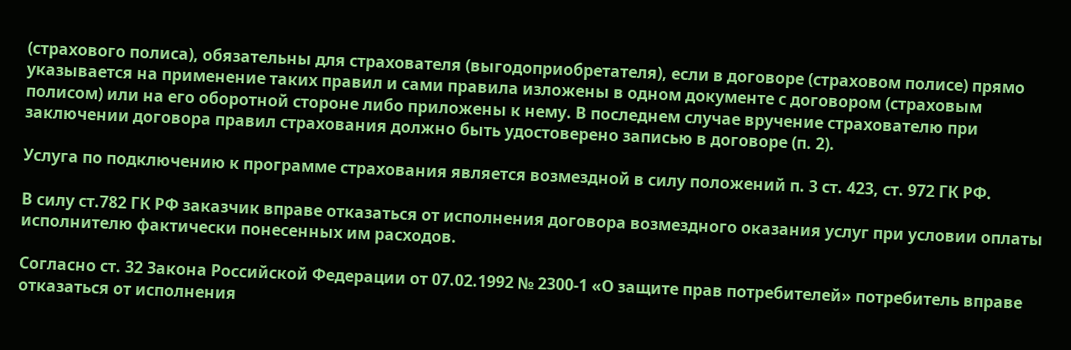(страхового полиса), обязательны для страхователя (выгодоприобретателя), если в договоре (страховом полисе) прямо указывается на применение таких правил и сами правила изложены в одном документе с договором (страховым полисом) или на его оборотной стороне либо приложены к нему. В последнем случае вручение страхователю при заключении договора правил страхования должно быть удостоверено записью в договоре (п. 2).

Услуга по подключению к программе страхования является возмездной в силу положений п. 3 ст. 423, ст. 972 ГК РФ.

В силу ст.782 ГК РФ заказчик вправе отказаться от исполнения договора возмездного оказания услуг при условии оплаты исполнителю фактически понесенных им расходов.

Согласно ст. 32 Закона Российской Федерации от 07.02.1992 № 2300-1 «О защите прав потребителей» потребитель вправе отказаться от исполнения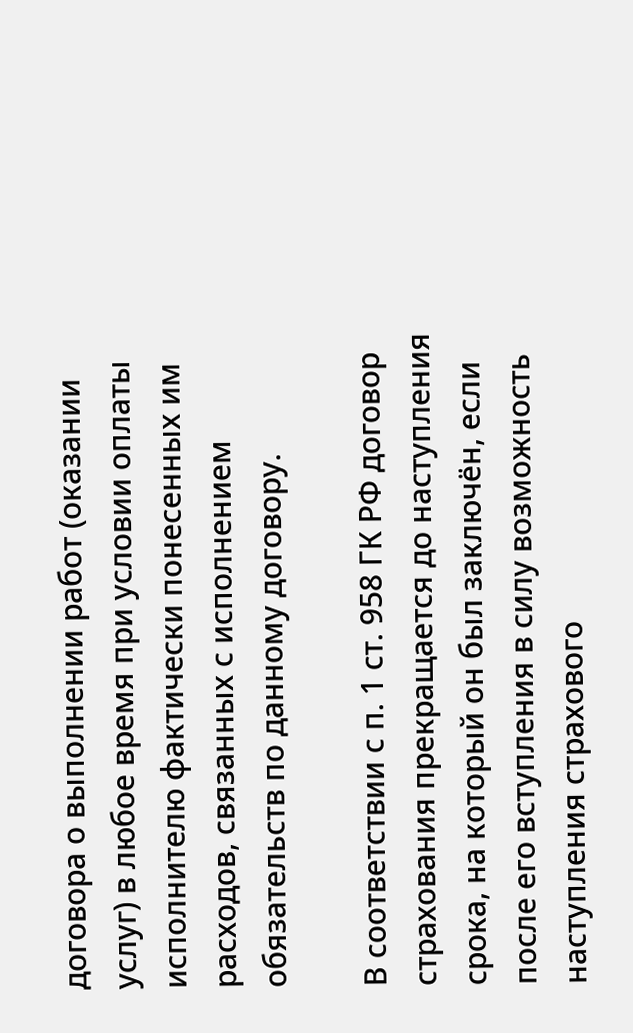договора о выполнении работ (оказании услуг) в любое время при условии оплаты исполнителю фактически понесенных им расходов, связанных с исполнением обязательств по данному договору.

В соответствии с п. 1 ст. 958 ГК РФ договор страхования прекращается до наступления срока, на который он был заключён, если после его вступления в силу возможность наступления страхового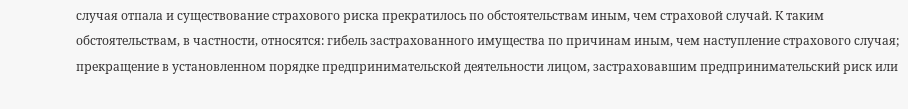случая отпала и существование страхового риска прекратилось по обстоятельствам иным, чем страховой случай. К таким обстоятельствам, в частности, относятся: гибель застрахованного имущества по причинам иным, чем наступление страхового случая; прекращение в установленном порядке предпринимательской деятельности лицом, застраховавшим предпринимательский риск или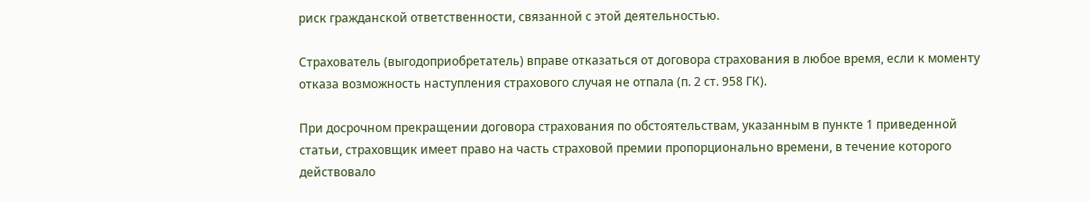риск гражданской ответственности, связанной с этой деятельностью.

Страхователь (выгодоприобретатель) вправе отказаться от договора страхования в любое время, если к моменту отказа возможность наступления страхового случая не отпала (п. 2 ст. 958 ГК).

При досрочном прекращении договора страхования по обстоятельствам, указанным в пункте 1 приведенной статьи, страховщик имеет право на часть страховой премии пропорционально времени, в течение которого действовало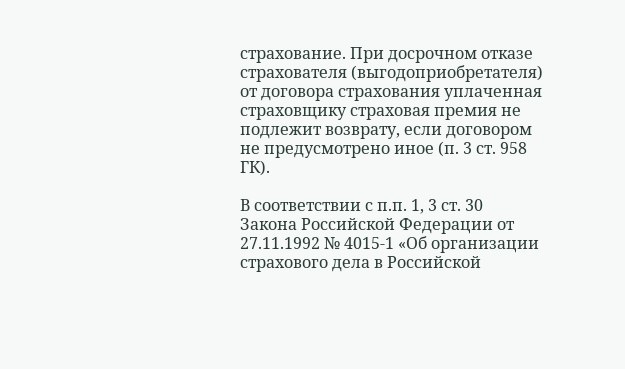страхование. При досрочном отказе страхователя (выгодоприобретателя) от договора страхования уплаченная страховщику страховая премия не подлежит возврату, если договором не предусмотрено иное (п. 3 ст. 958 ГК).

В соответствии с п.п. 1, 3 ст. 30 Закона Российской Федерации от 27.11.1992 № 4015-1 «Об организации страхового дела в Российской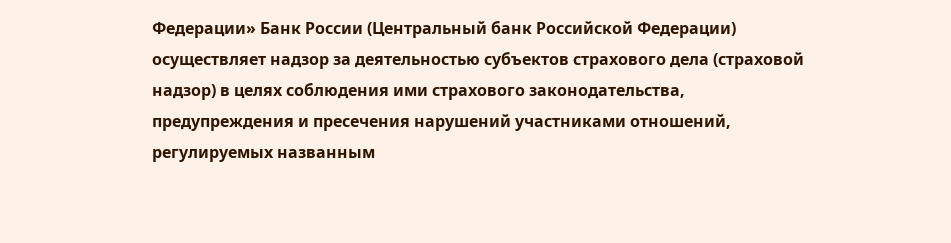Федерации» Банк России (Центральный банк Российской Федерации) осуществляет надзор за деятельностью субъектов страхового дела (страховой надзор) в целях соблюдения ими страхового законодательства, предупреждения и пресечения нарушений участниками отношений, регулируемых названным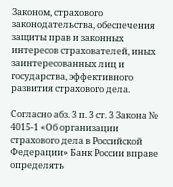Законом, страхового законодательства, обеспечения защиты прав и законных интересов страхователей, иных заинтересованных лиц и государства, эффективного развития страхового дела.

Согласно абз. 3 п. 3 ст. 3 Закона № 4015-1 «Об организации страхового дела в Российской Федерации» Банк России вправе определять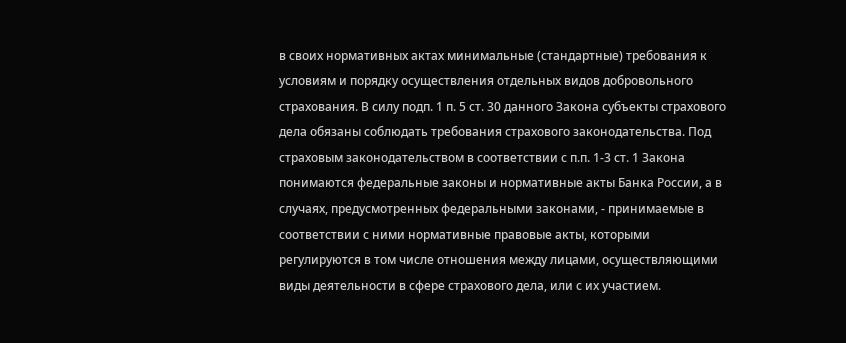в своих нормативных актах минимальные (стандартные) требования к условиям и порядку осуществления отдельных видов добровольного страхования. В силу подп. 1 п. 5 ст. 30 данного Закона субъекты страхового дела обязаны соблюдать требования страхового законодательства. Под страховым законодательством в соответствии с п.п. 1-3 ст. 1 Закона понимаются федеральные законы и нормативные акты Банка России, а в случаях, предусмотренных федеральными законами, - принимаемые в соответствии с ними нормативные правовые акты, которыми регулируются в том числе отношения между лицами, осуществляющими виды деятельности в сфере страхового дела, или с их участием.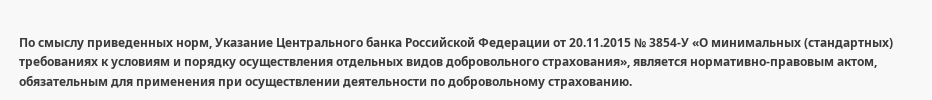По смыслу приведенных норм, Указание Центрального банка Российской Федерации от 20.11.2015 № 3854-У «О минимальных (стандартных) требованиях к условиям и порядку осуществления отдельных видов добровольного страхования», является нормативно-правовым актом, обязательным для применения при осуществлении деятельности по добровольному страхованию.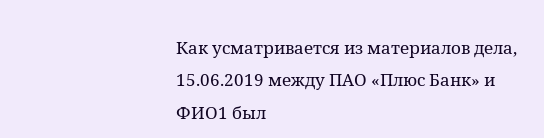Как усматривается из материалов дела, 15.06.2019 между ПАО «Плюс Банк» и ФИО1 был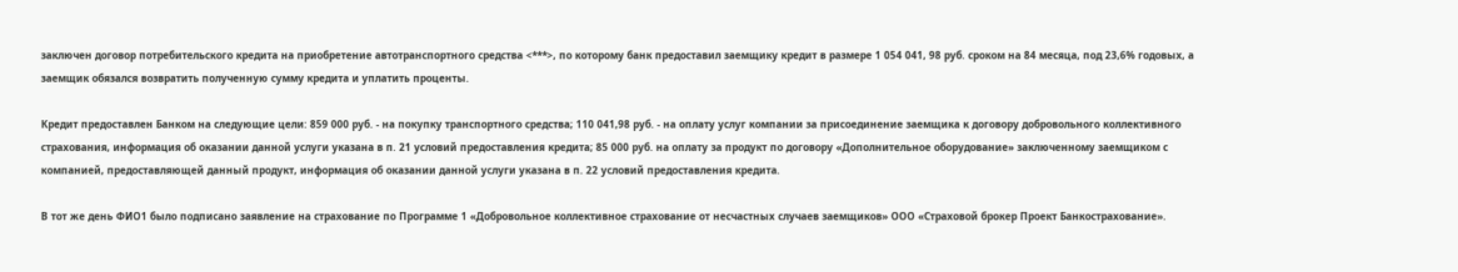заключен договор потребительского кредита на приобретение автотранспортного средства <***>, по которому банк предоставил заемщику кредит в размере 1 054 041, 98 руб. сроком на 84 месяца, под 23,6% годовых, а заемщик обязался возвратить полученную сумму кредита и уплатить проценты.

Кредит предоставлен Банком на следующие цели: 859 000 руб. - на покупку транспортного средства; 110 041,98 руб. - на оплату услуг компании за присоединение заемщика к договору добровольного коллективного страхования, информация об оказании данной услуги указана в п. 21 условий предоставления кредита; 85 000 руб. на оплату за продукт по договору «Дополнительное оборудование» заключенному заемщиком с компанией, предоставляющей данный продукт, информация об оказании данной услуги указана в п. 22 условий предоставления кредита.

В тот же день ФИО1 было подписано заявление на страхование по Программе 1 «Добровольное коллективное страхование от несчастных случаев заемщиков» ООО «Страховой брокер Проект Банкострахование».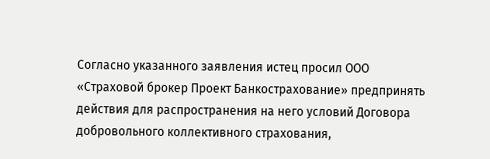Согласно указанного заявления истец просил ООО «Страховой брокер Проект Банкострахование» предпринять действия для распространения на него условий Договора добровольного коллективного страхования,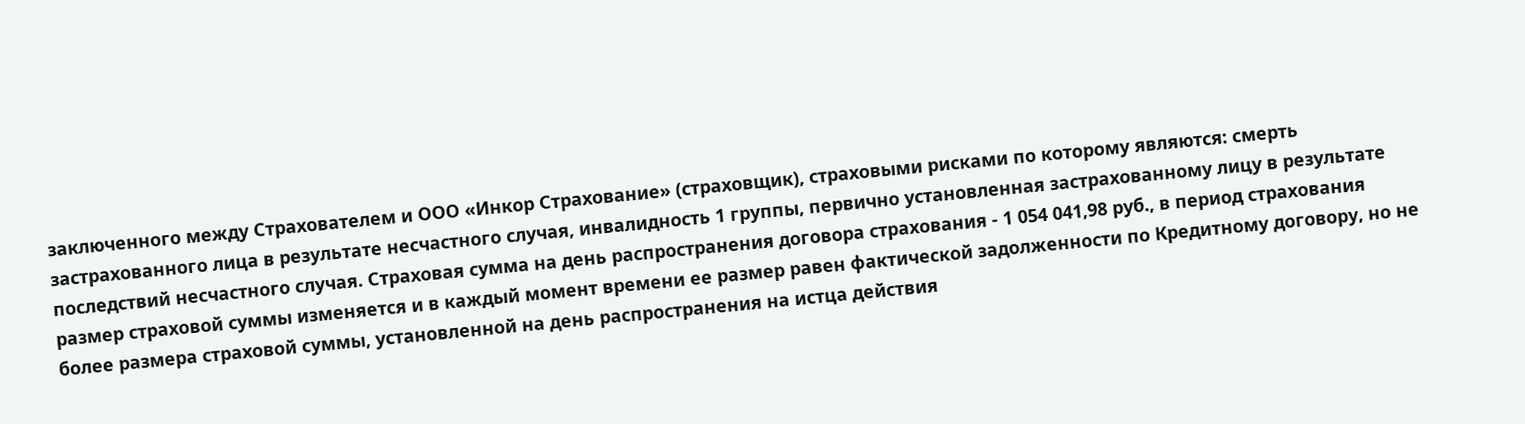заключенного между Страхователем и ООО «Инкор Страхование» (страховщик), страховыми рисками по которому являются: смерть застрахованного лица в результате несчастного случая, инвалидность 1 группы, первично установленная застрахованному лицу в результате последствий несчастного случая. Страховая сумма на день распространения договора страхования - 1 054 041,98 руб., в период страхования размер страховой суммы изменяется и в каждый момент времени ее размер равен фактической задолженности по Кредитному договору, но не более размера страховой суммы, установленной на день распространения на истца действия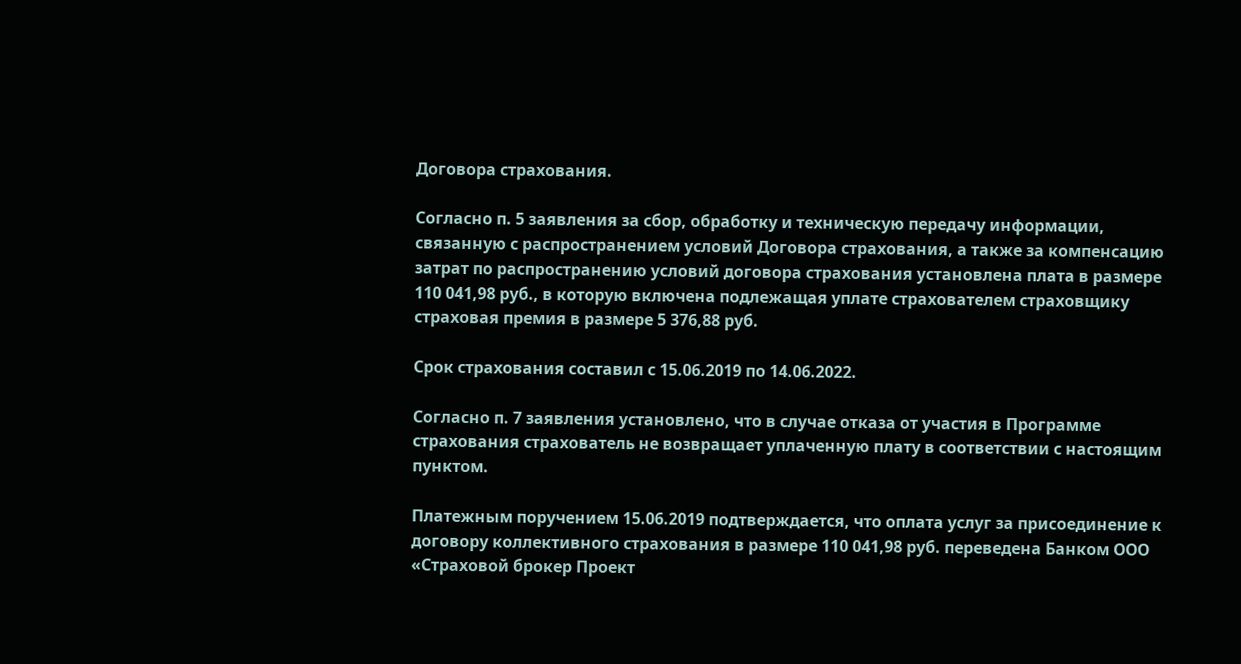Договора страхования.

Согласно п. 5 заявления за сбор, обработку и техническую передачу информации, связанную с распространением условий Договора страхования, а также за компенсацию затрат по распространению условий договора страхования установлена плата в размере 110 041,98 руб., в которую включена подлежащая уплате страхователем страховщику страховая премия в размере 5 376,88 руб.

Срок страхования составил с 15.06.2019 по 14.06.2022.

Согласно п. 7 заявления установлено, что в случае отказа от участия в Программе страхования страхователь не возвращает уплаченную плату в соответствии с настоящим пунктом.

Платежным поручением 15.06.2019 подтверждается, что оплата услуг за присоединение к договору коллективного страхования в размере 110 041,98 руб. переведена Банком ООО «Страховой брокер Проект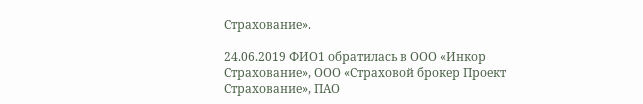Страхование».

24.06.2019 ФИО1 обратилась в ООО «Инкор Страхование», ООО «Страховой брокер Проект Страхование», ПАО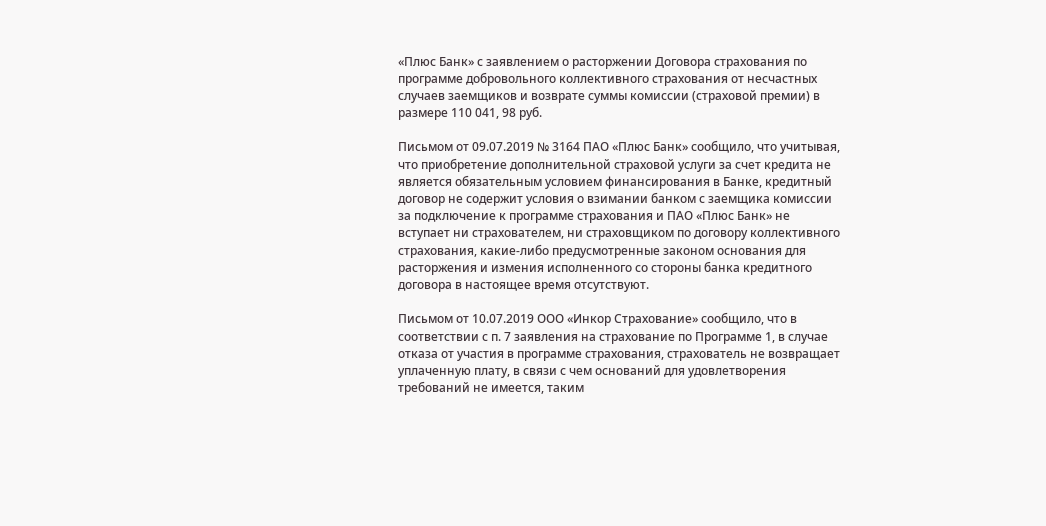«Плюс Банк» с заявлением о расторжении Договора страхования по программе добровольного коллективного страхования от несчастных случаев заемщиков и возврате суммы комиссии (страховой премии) в размере 110 041, 98 руб.

Письмом от 09.07.2019 № 3164 ПАО «Плюс Банк» сообщило, что учитывая, что приобретение дополнительной страховой услуги за счет кредита не является обязательным условием финансирования в Банке, кредитный договор не содержит условия о взимании банком с заемщика комиссии за подключение к программе страхования и ПАО «Плюс Банк» не вступает ни страхователем, ни страховщиком по договору коллективного страхования, какие-либо предусмотренные законом основания для расторжения и измения исполненного со стороны банка кредитного договора в настоящее время отсутствуют.

Письмом от 10.07.2019 ООО «Инкор Страхование» сообщило, что в соответствии с п. 7 заявления на страхование по Программе 1, в случае отказа от участия в программе страхования, страхователь не возвращает уплаченную плату, в связи с чем оснований для удовлетворения требований не имеется, таким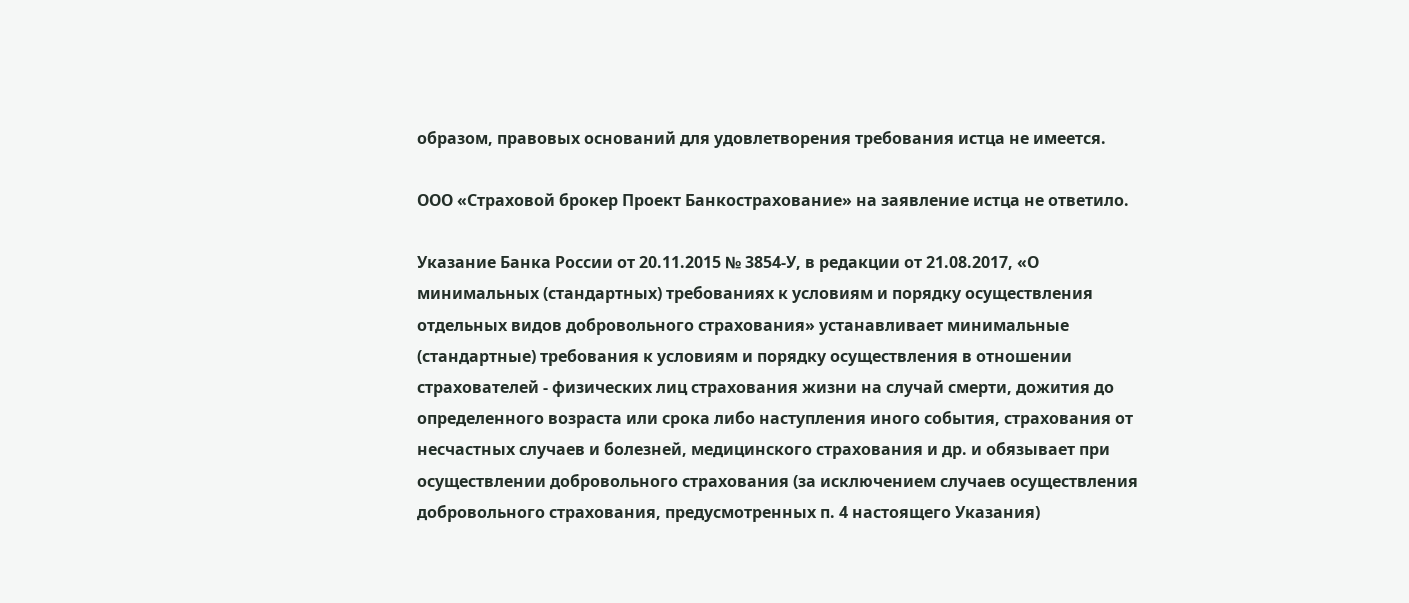образом, правовых оснований для удовлетворения требования истца не имеется.

ООО «Страховой брокер Проект Банкострахование» на заявление истца не ответило.

Указание Банка России от 20.11.2015 № 3854-У, в редакции от 21.08.2017, «О минимальных (стандартных) требованиях к условиям и порядку осуществления отдельных видов добровольного страхования» устанавливает минимальные (стандартные) требования к условиям и порядку осуществления в отношении страхователей - физических лиц страхования жизни на случай смерти, дожития до определенного возраста или срока либо наступления иного события, страхования от несчастных случаев и болезней, медицинского страхования и др. и обязывает при осуществлении добровольного страхования (за исключением случаев осуществления добровольного страхования, предусмотренных п. 4 настоящего Указания)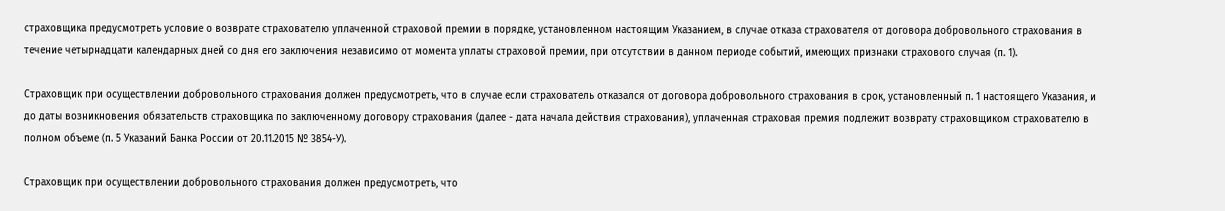страховщика предусмотреть условие о возврате страхователю уплаченной страховой премии в порядке, установленном настоящим Указанием, в случае отказа страхователя от договора добровольного страхования в течение четырнадцати календарных дней со дня его заключения независимо от момента уплаты страховой премии, при отсутствии в данном периоде событий, имеющих признаки страхового случая (п. 1).

Страховщик при осуществлении добровольного страхования должен предусмотреть, что в случае если страхователь отказался от договора добровольного страхования в срок, установленный п. 1 настоящего Указания, и до даты возникновения обязательств страховщика по заключенному договору страхования (далее - дата начала действия страхования), уплаченная страховая премия подлежит возврату страховщиком страхователю в полном объеме (п. 5 Указаний Банка России от 20.11.2015 № 3854-У).

Страховщик при осуществлении добровольного страхования должен предусмотреть, что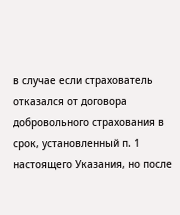в случае если страхователь отказался от договора добровольного страхования в срок, установленный п. 1 настоящего Указания, но после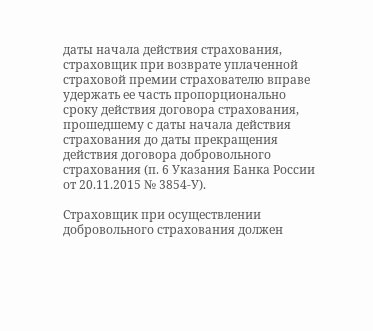даты начала действия страхования, страховщик при возврате уплаченной страховой премии страхователю вправе удержать ее часть пропорционально сроку действия договора страхования, прошедшему с даты начала действия страхования до даты прекращения действия договора добровольного страхования (п. 6 Указания Банка России от 20.11.2015 № 3854-У).

Страховщик при осуществлении добровольного страхования должен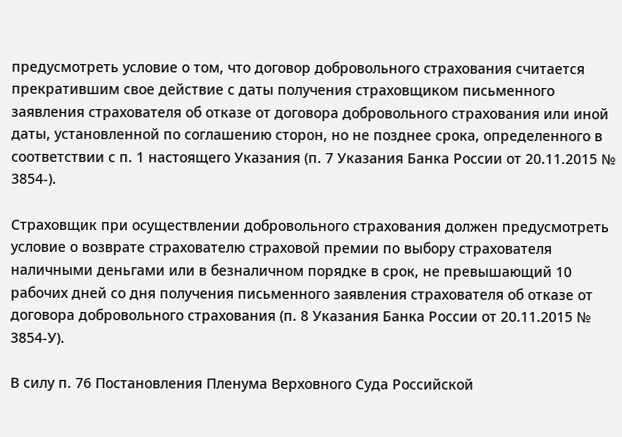предусмотреть условие о том, что договор добровольного страхования считается прекратившим свое действие с даты получения страховщиком письменного заявления страхователя об отказе от договора добровольного страхования или иной даты, установленной по соглашению сторон, но не позднее срока, определенного в соответствии с п. 1 настоящего Указания (п. 7 Указания Банка России от 20.11.2015 № 3854-).

Страховщик при осуществлении добровольного страхования должен предусмотреть условие о возврате страхователю страховой премии по выбору страхователя наличными деньгами или в безналичном порядке в срок, не превышающий 10 рабочих дней со дня получения письменного заявления страхователя об отказе от договора добровольного страхования (п. 8 Указания Банка России от 20.11.2015 № 3854-У).

В силу п. 76 Постановления Пленума Верховного Суда Российской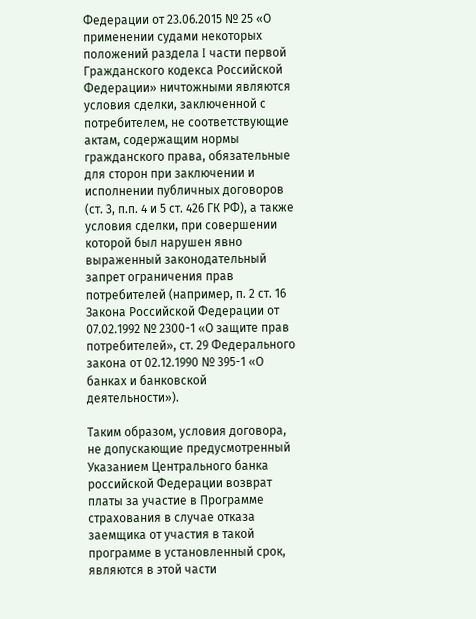Федерации от 23.06.2015 № 25 «О применении судами некоторых положений раздела I части первой Гражданского кодекса Российской Федерации» ничтожными являются условия сделки, заключенной с потребителем, не соответствующие актам, содержащим нормы гражданского права, обязательные для сторон при заключении и исполнении публичных договоров (ст. 3, п.п. 4 и 5 ст. 426 ГК РФ), а также условия сделки, при совершении которой был нарушен явно выраженный законодательный запрет ограничения прав потребителей (например, п. 2 ст. 16 Закона Российской Федерации от 07.02.1992 № 2300-1 «О защите прав потребителей», ст. 29 Федерального закона от 02.12.1990 № 395-1 «О банках и банковской деятельности»).

Таким образом, условия договора, не допускающие предусмотренный Указанием Центрального банка российской Федерации возврат платы за участие в Программе страхования в случае отказа заемщика от участия в такой программе в установленный срок, являются в этой части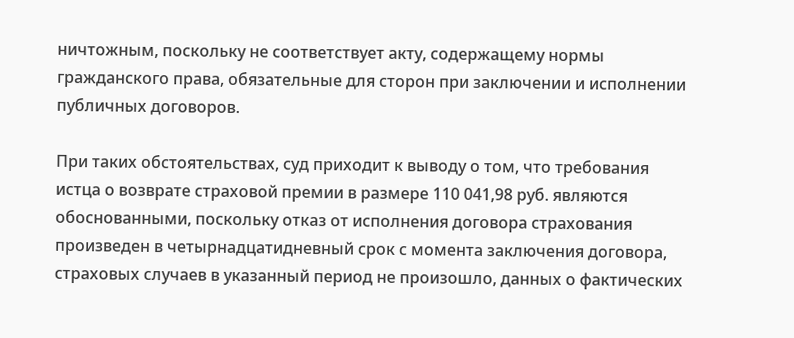ничтожным, поскольку не соответствует акту, содержащему нормы гражданского права, обязательные для сторон при заключении и исполнении публичных договоров.

При таких обстоятельствах, суд приходит к выводу о том, что требования истца о возврате страховой премии в размере 110 041,98 руб. являются обоснованными, поскольку отказ от исполнения договора страхования произведен в четырнадцатидневный срок с момента заключения договора, страховых случаев в указанный период не произошло, данных о фактических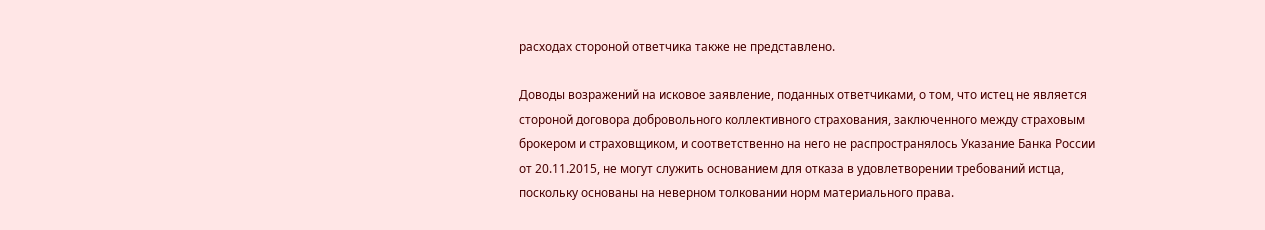расходах стороной ответчика также не представлено.

Доводы возражений на исковое заявление, поданных ответчиками, о том, что истец не является стороной договора добровольного коллективного страхования, заключенного между страховым брокером и страховщиком, и соответственно на него не распространялось Указание Банка России от 20.11.2015, не могут служить основанием для отказа в удовлетворении требований истца, поскольку основаны на неверном толковании норм материального права.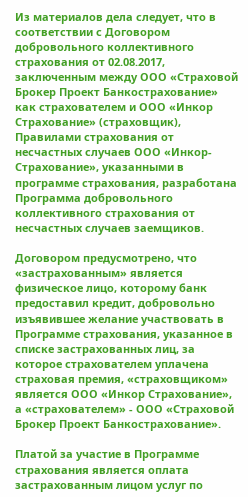Из материалов дела следует, что в соответствии с Договором добровольного коллективного страхования от 02.08.2017, заключенным между ООО «Страховой Брокер Проект Банкострахование» как страхователем и ООО «Инкор Страхование» (страховщик), Правилами страхования от несчастных случаев ООО «Инкор-Страхование», указанными в программе страхования, разработана Программа добровольного коллективного страхования от несчастных случаев заемщиков.

Договором предусмотрено, что «застрахованным» является физическое лицо, которому банк предоставил кредит, добровольно изъявившее желание участвовать в Программе страхования, указанное в списке застрахованных лиц, за которое страхователем уплачена страховая премия, «страховщиком» является ООО «Инкор Страхование», а «страхователем» - ООО «Страховой Брокер Проект Банкострахование».

Платой за участие в Программе страхования является оплата застрахованным лицом услуг по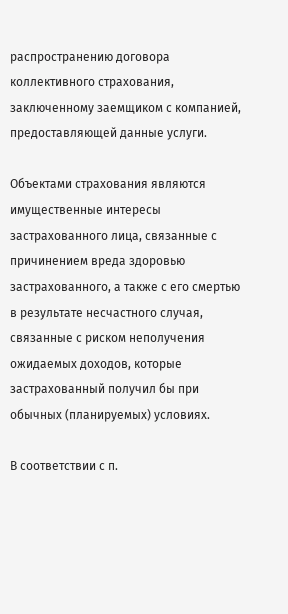распространению договора коллективного страхования, заключенному заемщиком с компанией, предоставляющей данные услуги.

Объектами страхования являются имущественные интересы застрахованного лица, связанные с причинением вреда здоровью застрахованного, а также с его смертью в результате несчастного случая, связанные с риском неполучения ожидаемых доходов, которые застрахованный получил бы при обычных (планируемых) условиях.

В соответствии с п.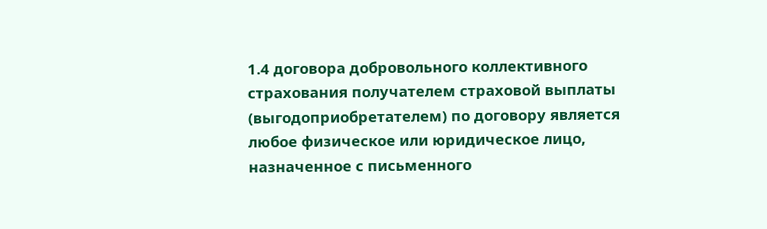1.4 договора добровольного коллективного страхования получателем страховой выплаты (выгодоприобретателем) по договору является любое физическое или юридическое лицо, назначенное с письменного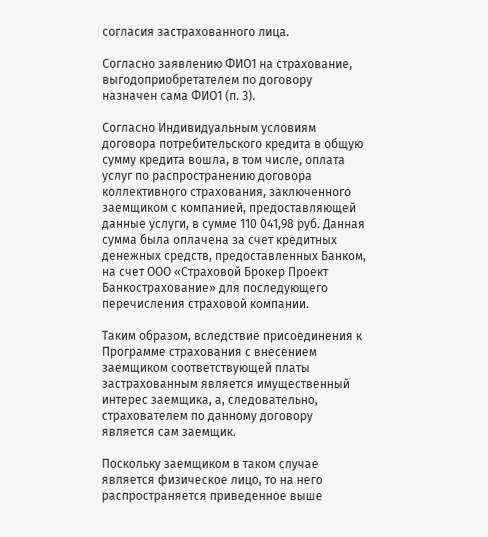согласия застрахованного лица.

Согласно заявлению ФИО1 на страхование, выгодоприобретателем по договору назначен сама ФИО1 (п. 3).

Согласно Индивидуальным условиям договора потребительского кредита в общую сумму кредита вошла, в том числе, оплата услуг по распространению договора коллективного страхования, заключенного заемщиком с компанией, предоставляющей данные услуги, в сумме 110 041,98 руб. Данная сумма была оплачена за счет кредитных денежных средств, предоставленных Банком, на счет ООО «Страховой Брокер Проект Банкострахование» для последующего перечисления страховой компании.

Таким образом, вследствие присоединения к Программе страхования с внесением заемщиком соответствующей платы застрахованным является имущественный интерес заемщика, а, следовательно, страхователем по данному договору является сам заемщик.

Поскольку заемщиком в таком случае является физическое лицо, то на него распространяется приведенное выше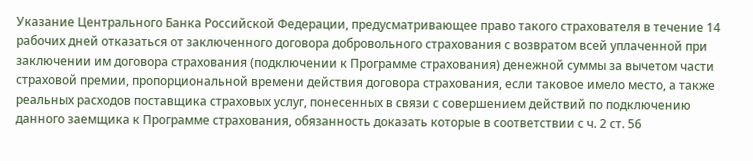Указание Центрального Банка Российской Федерации, предусматривающее право такого страхователя в течение 14 рабочих дней отказаться от заключенного договора добровольного страхования с возвратом всей уплаченной при заключении им договора страхования (подключении к Программе страхования) денежной суммы за вычетом части страховой премии, пропорциональной времени действия договора страхования, если таковое имело место, а также реальных расходов поставщика страховых услуг, понесенных в связи с совершением действий по подключению данного заемщика к Программе страхования, обязанность доказать которые в соответствии с ч. 2 ст. 56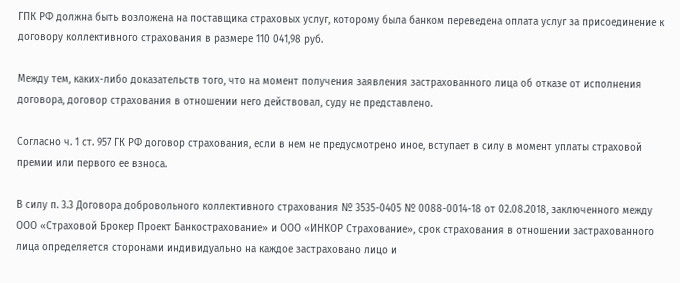ГПК РФ должна быть возложена на поставщика страховых услуг, которому была банком переведена оплата услуг за присоединение к договору коллективного страхования в размере 110 041,98 руб.

Между тем, каких-либо доказательств того, что на момент получения заявления застрахованного лица об отказе от исполнения договора, договор страхования в отношении него действовал, суду не представлено.

Согласно ч. 1 ст. 957 ГК РФ договор страхования, если в нем не предусмотрено иное, вступает в силу в момент уплаты страховой премии или первого ее взноса.

В силу п. 3.3 Договора добровольного коллективного страхования № 3535-0405 № 0088-0014-18 от 02.08.2018, заключенного между ООО «Страховой Брокер Проект Банкострахование» и ООО «ИНКОР Страхование», срок страхования в отношении застрахованного лица определяется сторонами индивидуально на каждое застраховано лицо и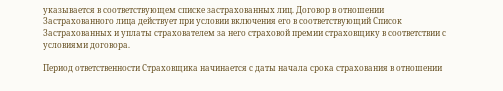указывается в соответствующем списке застрахованных лиц. Договор в отношении Застрахованного лица действует при условии включения его в соответствующий Список Застрахованных и уплаты страхователем за него страховой премии страховщику в соответствии с условиями договора.

Период ответственности Страховщика начинается с даты начала срока страхования в отношении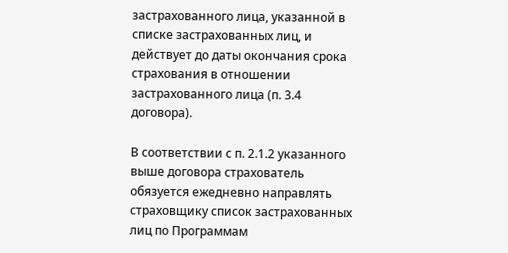застрахованного лица, указанной в списке застрахованных лиц, и действует до даты окончания срока страхования в отношении застрахованного лица (п. 3.4 договора).

В соответствии с п. 2.1.2 указанного выше договора страхователь обязуется ежедневно направлять страховщику список застрахованных лиц по Программам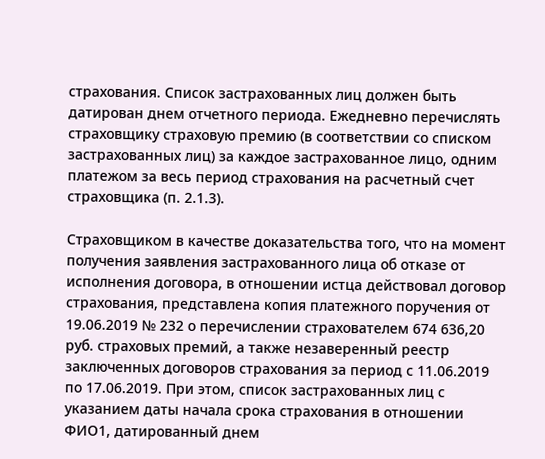страхования. Список застрахованных лиц должен быть датирован днем отчетного периода. Ежедневно перечислять страховщику страховую премию (в соответствии со списком застрахованных лиц) за каждое застрахованное лицо, одним платежом за весь период страхования на расчетный счет страховщика (п. 2.1.3).

Страховщиком в качестве доказательства того, что на момент получения заявления застрахованного лица об отказе от исполнения договора, в отношении истца действовал договор страхования, представлена копия платежного поручения от 19.06.2019 № 232 о перечислении страхователем 674 636,20 руб. страховых премий, а также незаверенный реестр заключенных договоров страхования за период с 11.06.2019 по 17.06.2019. При этом, список застрахованных лиц с указанием даты начала срока страхования в отношении ФИО1, датированный днем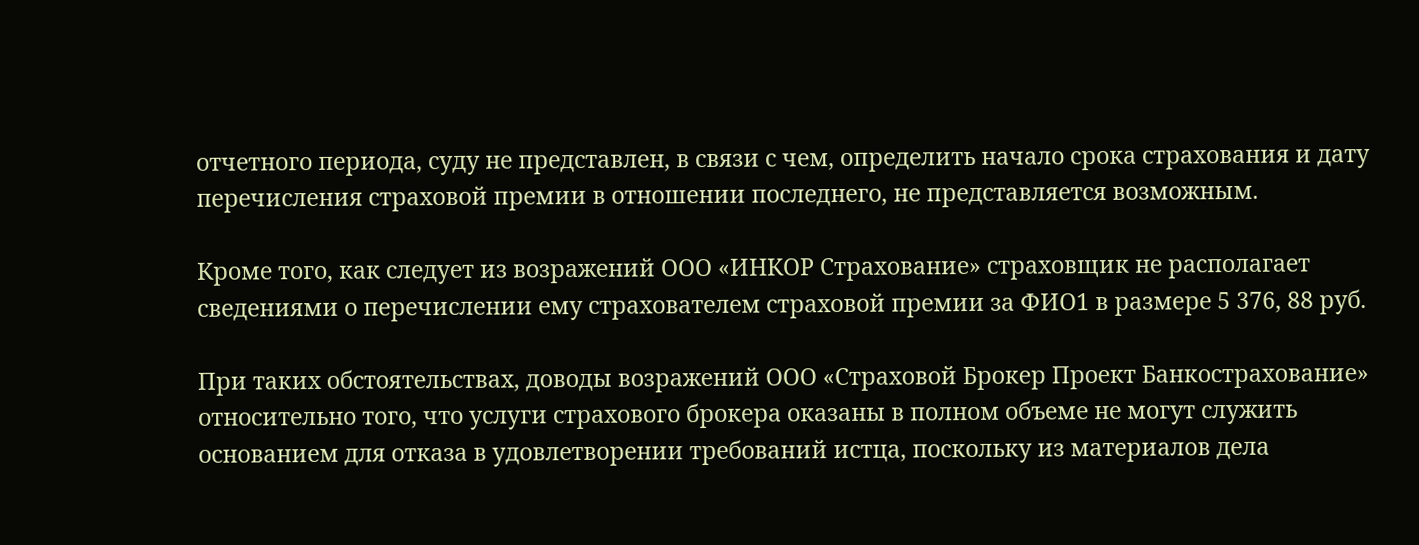отчетного периода, суду не представлен, в связи с чем, определить начало срока страхования и дату перечисления страховой премии в отношении последнего, не представляется возможным.

Кроме того, как следует из возражений ООО «ИНКОР Страхование» страховщик не располагает сведениями о перечислении ему страхователем страховой премии за ФИО1 в размере 5 376, 88 руб.

При таких обстоятельствах, доводы возражений ООО «Страховой Брокер Проект Банкострахование» относительно того, что услуги страхового брокера оказаны в полном объеме не могут служить основанием для отказа в удовлетворении требований истца, поскольку из материалов дела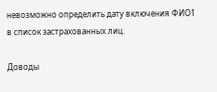невозможно определить дату включения ФИО1 в список застрахованных лиц.

Доводы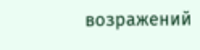возражений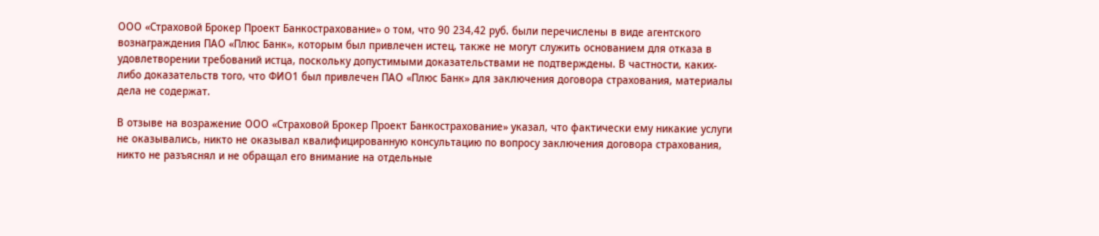ООО «Страховой Брокер Проект Банкострахование» о том, что 90 234,42 руб. были перечислены в виде агентского вознаграждения ПАО «Плюс Банк», которым был привлечен истец, также не могут служить основанием для отказа в удовлетворении требований истца, поскольку допустимыми доказательствами не подтверждены. В частности, каких-либо доказательств того, что ФИО1 был привлечен ПАО «Плюс Банк» для заключения договора страхования, материалы дела не содержат.

В отзыве на возражение ООО «Страховой Брокер Проект Банкострахование» указал, что фактически ему никакие услуги не оказывались, никто не оказывал квалифицированную консультацию по вопросу заключения договора страхования, никто не разъяснял и не обращал его внимание на отдельные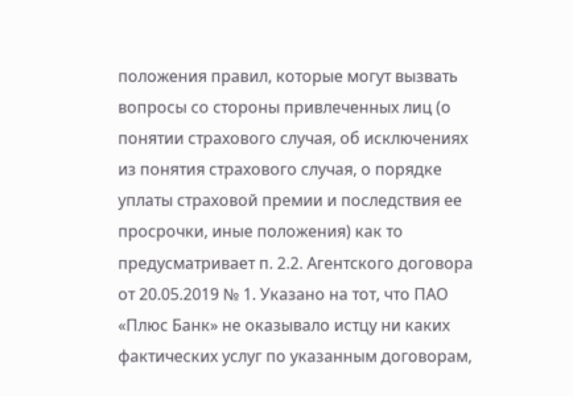положения правил, которые могут вызвать вопросы со стороны привлеченных лиц (о понятии страхового случая, об исключениях из понятия страхового случая, о порядке уплаты страховой премии и последствия ее просрочки, иные положения) как то предусматривает п. 2.2. Агентского договора от 20.05.2019 № 1. Указано на тот, что ПАО «Плюс Банк» не оказывало истцу ни каких фактических услуг по указанным договорам,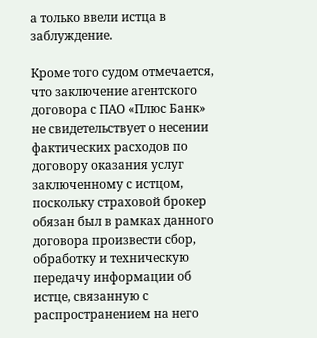а только ввели истца в заблуждение.

Кроме того судом отмечается, что заключение агентского договора с ПАО «Плюс Банк» не свидетельствует о несении фактических расходов по договору оказания услуг заключенному с истцом, поскольку страховой брокер обязан был в рамках данного договора произвести сбор, обработку и техническую передачу информации об истце, связанную с распространением на него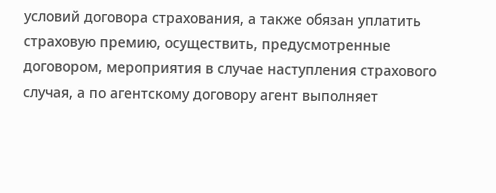условий договора страхования, а также обязан уплатить страховую премию, осуществить, предусмотренные договором, мероприятия в случае наступления страхового случая, а по агентскому договору агент выполняет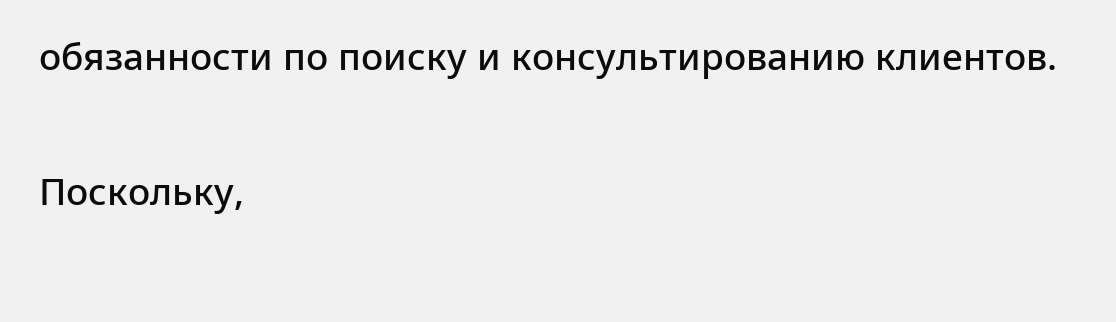обязанности по поиску и консультированию клиентов.

Поскольку,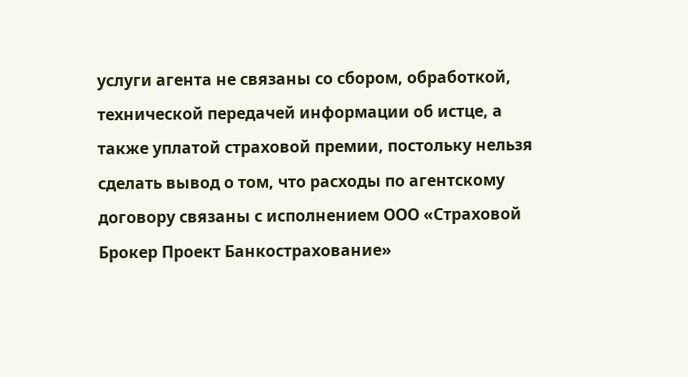услуги агента не связаны со сбором, обработкой, технической передачей информации об истце, а также уплатой страховой премии, постольку нельзя сделать вывод о том, что расходы по агентскому договору связаны с исполнением ООО «Страховой Брокер Проект Банкострахование»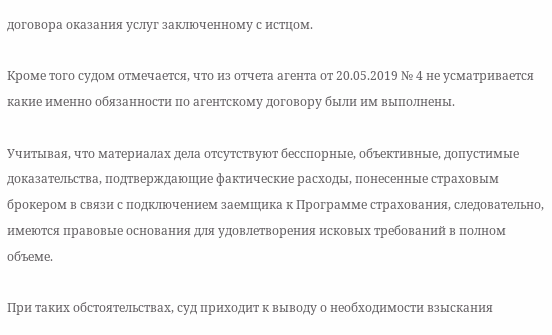договора оказания услуг заключенному с истцом.

Кроме того судом отмечается, что из отчета агента от 20.05.2019 № 4 не усматривается какие именно обязанности по агентскому договору были им выполнены.

Учитывая, что материалах дела отсутствуют бесспорные, объективные, допустимые доказательства, подтверждающие фактические расходы, понесенные страховым брокером в связи с подключением заемщика к Программе страхования, следовательно, имеются правовые основания для удовлетворения исковых требований в полном объеме.

При таких обстоятельствах, суд приходит к выводу о необходимости взыскания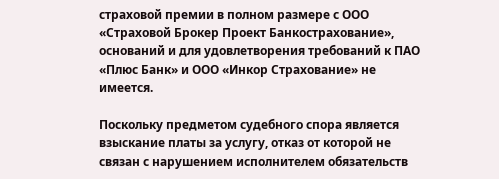страховой премии в полном размере с ООО «Страховой Брокер Проект Банкострахование», оснований и для удовлетворения требований к ПАО «Плюс Банк» и ООО «Инкор Страхование» не имеется.

Поскольку предметом судебного спора является взыскание платы за услугу, отказ от которой не связан с нарушением исполнителем обязательств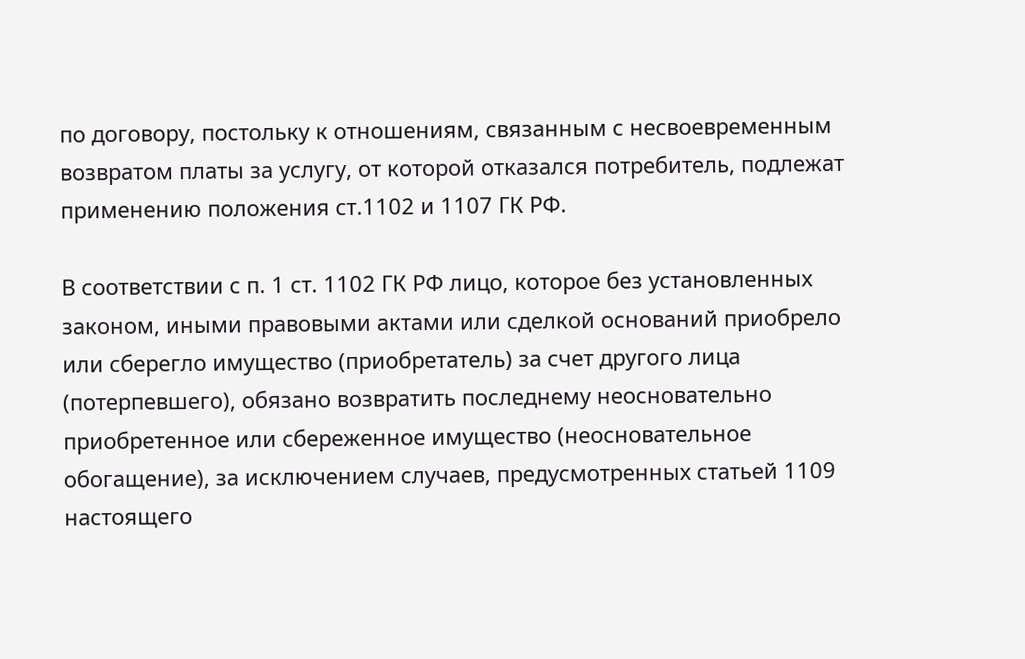по договору, постольку к отношениям, связанным с несвоевременным возвратом платы за услугу, от которой отказался потребитель, подлежат применению положения ст.1102 и 1107 ГК РФ.

В соответствии с п. 1 ст. 1102 ГК РФ лицо, которое без установленных законом, иными правовыми актами или сделкой оснований приобрело или сберегло имущество (приобретатель) за счет другого лица (потерпевшего), обязано возвратить последнему неосновательно приобретенное или сбереженное имущество (неосновательное обогащение), за исключением случаев, предусмотренных статьей 1109 настоящего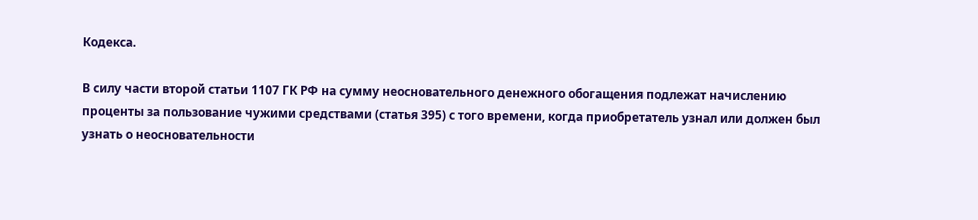Кодекса.

В силу части второй статьи 1107 ГК РФ на сумму неосновательного денежного обогащения подлежат начислению проценты за пользование чужими средствами (статья 395) с того времени, когда приобретатель узнал или должен был узнать о неосновательности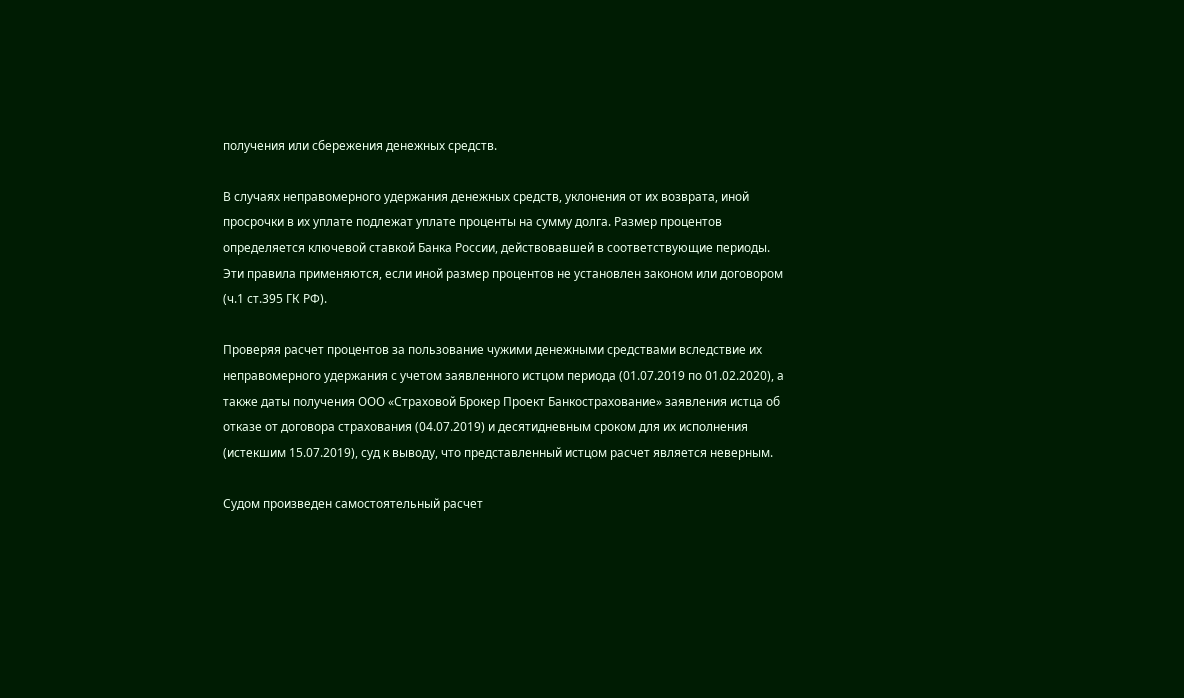получения или сбережения денежных средств.

В случаях неправомерного удержания денежных средств, уклонения от их возврата, иной просрочки в их уплате подлежат уплате проценты на сумму долга. Размер процентов определяется ключевой ставкой Банка России, действовавшей в соответствующие периоды. Эти правила применяются, если иной размер процентов не установлен законом или договором (ч.1 ст.395 ГК РФ).

Проверяя расчет процентов за пользование чужими денежными средствами вследствие их неправомерного удержания с учетом заявленного истцом периода (01.07.2019 по 01.02.2020), а также даты получения ООО «Страховой Брокер Проект Банкострахование» заявления истца об отказе от договора страхования (04.07.2019) и десятидневным сроком для их исполнения (истекшим 15.07.2019), суд к выводу, что представленный истцом расчет является неверным.

Судом произведен самостоятельный расчет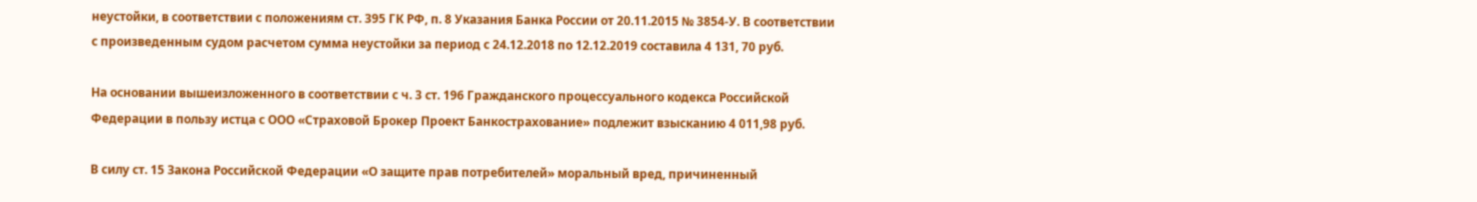неустойки, в соответствии с положениям ст. 395 ГК РФ, п. 8 Указания Банка России от 20.11.2015 № 3854-У. В соответствии с произведенным судом расчетом сумма неустойки за период с 24.12.2018 по 12.12.2019 составила 4 131, 70 руб.

На основании вышеизложенного в соответствии с ч. 3 ст. 196 Гражданского процессуального кодекса Российской Федерации в пользу истца с ООО «Страховой Брокер Проект Банкострахование» подлежит взысканию 4 011,98 руб.

В силу ст. 15 Закона Российской Федерации «О защите прав потребителей» моральный вред, причиненный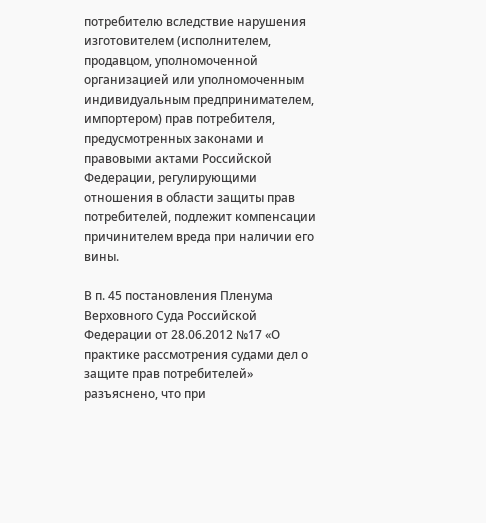потребителю вследствие нарушения изготовителем (исполнителем, продавцом, уполномоченной организацией или уполномоченным индивидуальным предпринимателем, импортером) прав потребителя, предусмотренных законами и правовыми актами Российской Федерации, регулирующими отношения в области защиты прав потребителей, подлежит компенсации причинителем вреда при наличии его вины.

В п. 45 постановления Пленума Верховного Суда Российской Федерации от 28.06.2012 №17 «О практике рассмотрения судами дел о защите прав потребителей» разъяснено, что при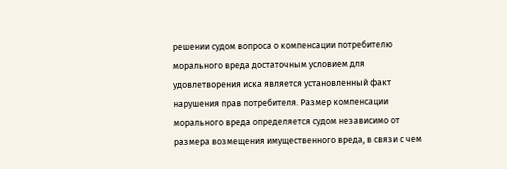решении судом вопроса о компенсации потребителю морального вреда достаточным условием для удовлетворения иска является установленный факт нарушения прав потребителя. Размер компенсации морального вреда определяется судом независимо от размера возмещения имущественного вреда, в связи с чем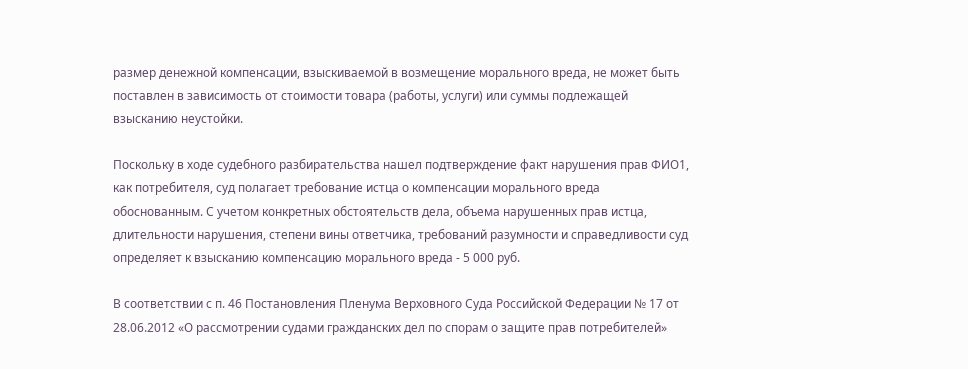размер денежной компенсации, взыскиваемой в возмещение морального вреда, не может быть поставлен в зависимость от стоимости товара (работы, услуги) или суммы подлежащей взысканию неустойки.

Поскольку в ходе судебного разбирательства нашел подтверждение факт нарушения прав ФИО1, как потребителя, суд полагает требование истца о компенсации морального вреда обоснованным. С учетом конкретных обстоятельств дела, объема нарушенных прав истца, длительности нарушения, степени вины ответчика, требований разумности и справедливости суд определяет к взысканию компенсацию морального вреда - 5 000 руб.

В соответствии с п. 46 Постановления Пленума Верховного Суда Российской Федерации № 17 от 28.06.2012 «О рассмотрении судами гражданских дел по спорам о защите прав потребителей»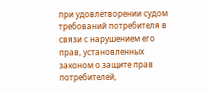при удовлетворении судом требований потребителя в связи с нарушением его прав, установленных законом о защите прав потребителей,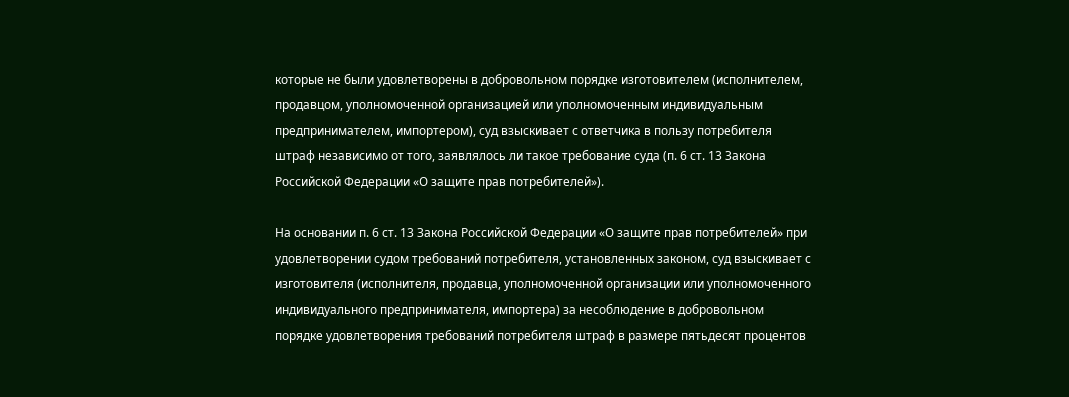которые не были удовлетворены в добровольном порядке изготовителем (исполнителем, продавцом, уполномоченной организацией или уполномоченным индивидуальным предпринимателем, импортером), суд взыскивает с ответчика в пользу потребителя штраф независимо от того, заявлялось ли такое требование суда (п. 6 ст. 13 Закона Российской Федерации «О защите прав потребителей»).

На основании п. 6 ст. 13 Закона Российской Федерации «О защите прав потребителей» при удовлетворении судом требований потребителя, установленных законом, суд взыскивает с изготовителя (исполнителя, продавца, уполномоченной организации или уполномоченного индивидуального предпринимателя, импортера) за несоблюдение в добровольном порядке удовлетворения требований потребителя штраф в размере пятьдесят процентов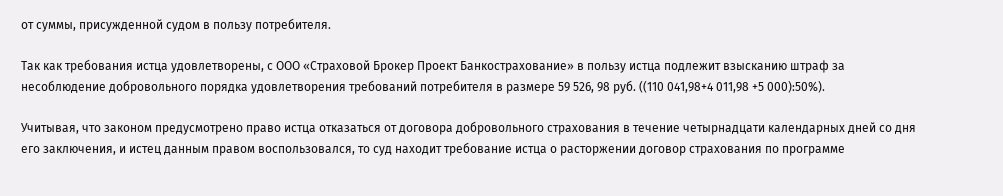от суммы, присужденной судом в пользу потребителя.

Так как требования истца удовлетворены, с ООО «Страховой Брокер Проект Банкострахование» в пользу истца подлежит взысканию штраф за несоблюдение добровольного порядка удовлетворения требований потребителя в размере 59 526, 98 руб. ((110 041,98+4 011,98 +5 000):50%).

Учитывая, что законом предусмотрено право истца отказаться от договора добровольного страхования в течение четырнадцати календарных дней со дня его заключения, и истец данным правом воспользовался, то суд находит требование истца о расторжении договор страхования по программе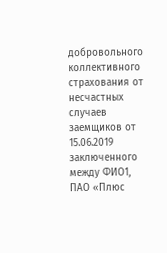добровольного коллективного страхования от несчастных случаев заемщиков от 15.06.2019 заключенного между ФИО1, ПАО «Плюс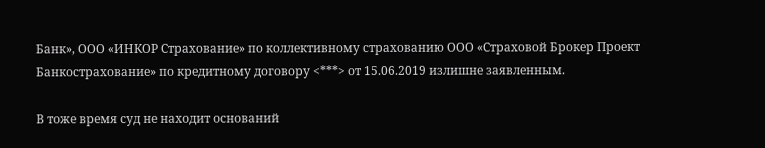Банк», ООО «ИНКОР Страхование» по коллективному страхованию ООО «Страховой Брокер Проект Банкострахование» по кредитному договору <***> от 15.06.2019 излишне заявленным.

В тоже время суд не находит оснований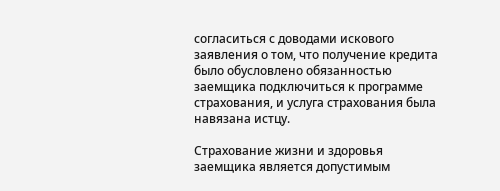согласиться с доводами искового заявления о том, что получение кредита было обусловлено обязанностью заемщика подключиться к программе страхования, и услуга страхования была навязана истцу.

Страхование жизни и здоровья заемщика является допустимым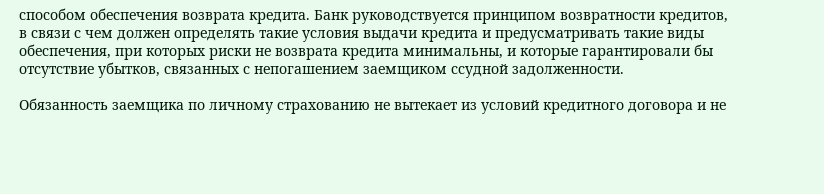способом обеспечения возврата кредита. Банк руководствуется принципом возвратности кредитов, в связи с чем должен определять такие условия выдачи кредита и предусматривать такие виды обеспечения, при которых риски не возврата кредита минимальны, и которые гарантировали бы отсутствие убытков, связанных с непогашением заемщиком ссудной задолженности.

Обязанность заемщика по личному страхованию не вытекает из условий кредитного договора и не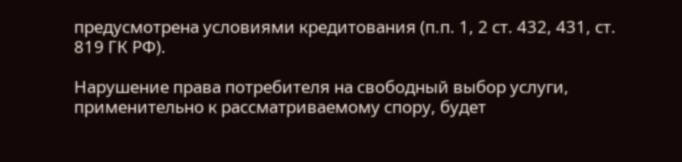предусмотрена условиями кредитования (п.п. 1, 2 ст. 432, 431, ст. 819 ГК РФ).

Нарушение права потребителя на свободный выбор услуги, применительно к рассматриваемому спору, будет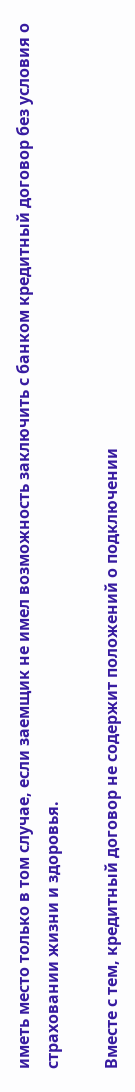иметь место только в том случае, если заемщик не имел возможность заключить с банком кредитный договор без условия о страховании жизни и здоровья.

Вместе с тем, кредитный договор не содержит положений о подключении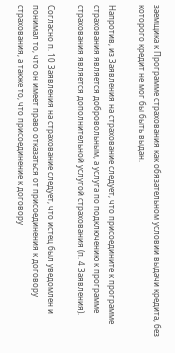заемщика к Программе страхования как обязательном условии выдачи кредита, без которого кредит не мог бы быть выдан.

Напротив, из Заявления на страхование следует, что присоедините к программе страхования является добровольным, а услуга по подключению к программе страхования является дополнительной услугой страхования (п. 4 Заявления).

Согласно п. 10 Заявления на страхование следует, что истец был уведомлен и понимал то, что он имеет право отказаться от присоединения к договору страхования, а также то, что присоединение к договору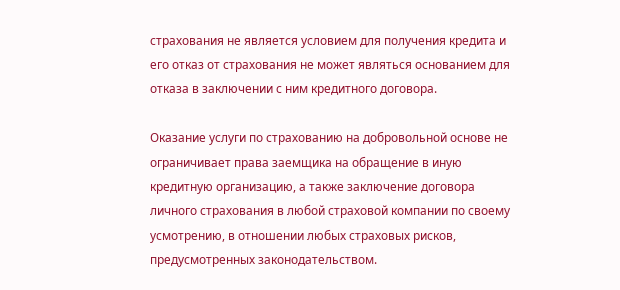страхования не является условием для получения кредита и его отказ от страхования не может являться основанием для отказа в заключении с ним кредитного договора.

Оказание услуги по страхованию на добровольной основе не ограничивает права заемщика на обращение в иную кредитную организацию, а также заключение договора личного страхования в любой страховой компании по своему усмотрению, в отношении любых страховых рисков, предусмотренных законодательством.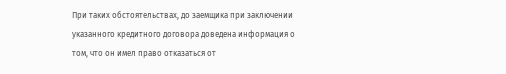При таких обстоятельствах, до заемщика при заключении указанного кредитного договора доведена информация о том, что он имел право отказаться от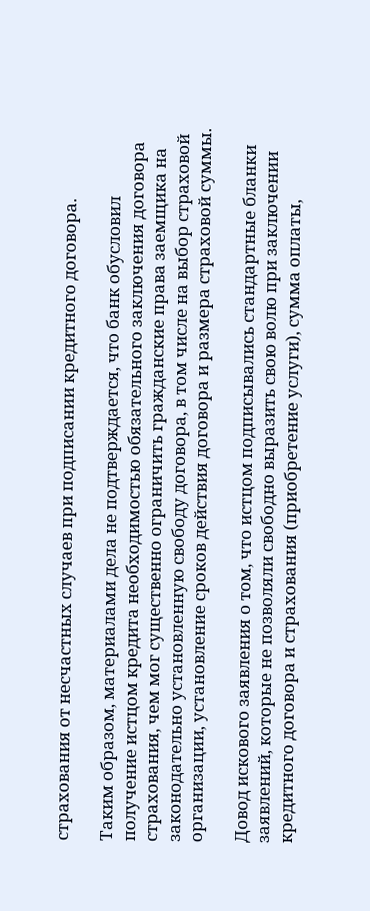страхования от несчастных случаев при подписании кредитного договора.

Таким образом, материалами дела не подтверждается, что банк обусловил получение истцом кредита необходимостью обязательного заключения договора страхования, чем мог существенно ограничить гражданские права заемщика на законодательно установленную свободу договора, в том числе на выбор страховой организации, установление сроков действия договора и размера страховой суммы.

Довод искового заявления о том, что истцом подписывались стандартные бланки заявлений, которые не позволяли свободно выразить свою волю при заключении кредитного договора и страхования (приобретение услуги), сумма оплаты,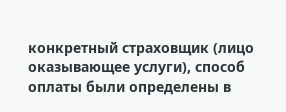конкретный страховщик (лицо оказывающее услуги), способ оплаты были определены в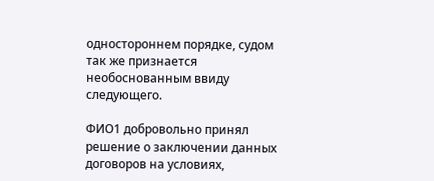одностороннем порядке, судом так же признается необоснованным ввиду следующего.

ФИО1 добровольно принял решение о заключении данных договоров на условиях,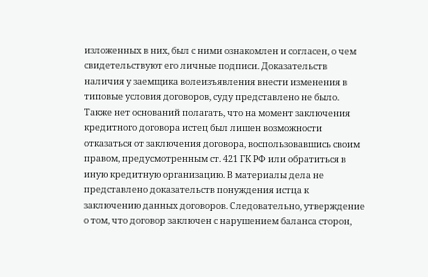изложенных в них, был с ними ознакомлен и согласен, о чем свидетельствуют его личные подписи. Доказательств наличия у заемщика волеизъявления внести изменения в типовые условия договоров, суду представлено не было. Также нет оснований полагать, что на момент заключения кредитного договора истец был лишен возможности отказаться от заключения договора, воспользовавшись своим правом, предусмотренным ст. 421 ГК РФ или обратиться в иную кредитную организацию. В материалы дела не представлено доказательств понуждения истца к заключению данных договоров. Следовательно, утверждение о том, что договор заключен с нарушением баланса сторон,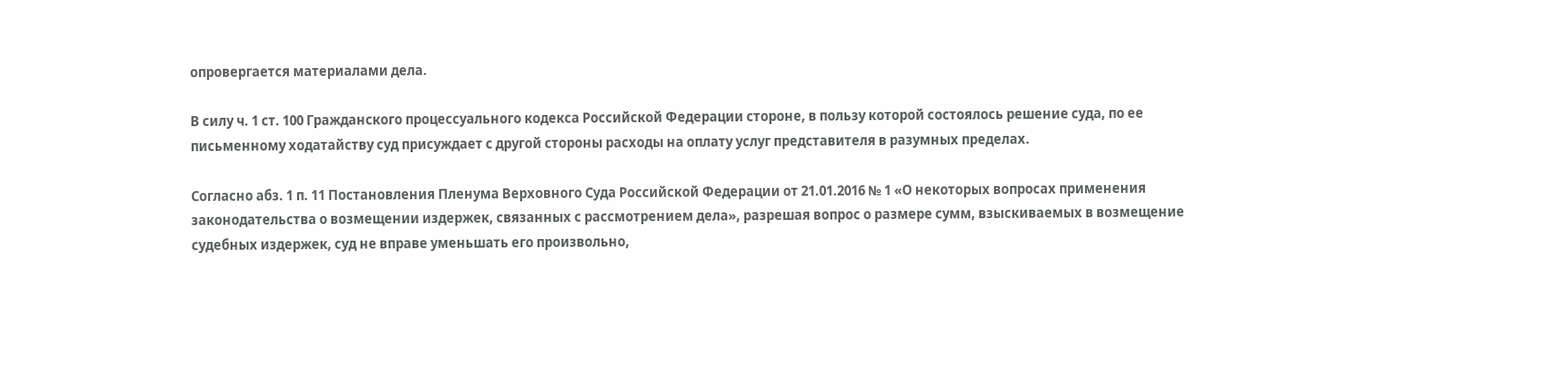опровергается материалами дела.

В силу ч. 1 ст. 100 Гражданского процессуального кодекса Российской Федерации стороне, в пользу которой состоялось решение суда, по ее письменному ходатайству суд присуждает с другой стороны расходы на оплату услуг представителя в разумных пределах.

Согласно абз. 1 п. 11 Постановления Пленума Верховного Суда Российской Федерации от 21.01.2016 № 1 «О некоторых вопросах применения законодательства о возмещении издержек, связанных с рассмотрением дела», разрешая вопрос о размере сумм, взыскиваемых в возмещение судебных издержек, суд не вправе уменьшать его произвольно,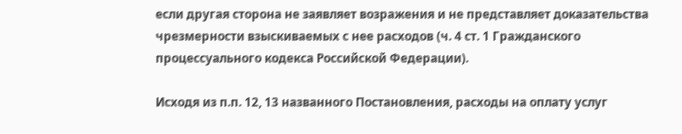если другая сторона не заявляет возражения и не представляет доказательства чрезмерности взыскиваемых с нее расходов (ч. 4 ст. 1 Гражданского процессуального кодекса Российской Федерации).

Исходя из п.п. 12, 13 названного Постановления, расходы на оплату услуг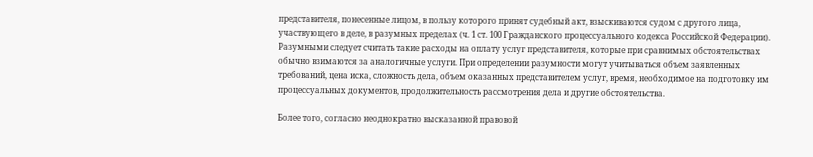представителя, понесенные лицом, в пользу которого принят судебный акт, взыскиваются судом с другого лица, участвующего в деле, в разумных пределах (ч. 1 ст. 100 Гражданского процессуального кодекса Российской Федерации). Разумными следует считать такие расходы на оплату услуг представителя, которые при сравнимых обстоятельствах обычно взимаются за аналогичные услуги. При определении разумности могут учитываться объем заявленных требований, цена иска, сложность дела, объем оказанных представителем услуг, время, необходимое на подготовку им процессуальных документов, продолжительность рассмотрения дела и другие обстоятельства.

Более того, согласно неоднократно высказанной правовой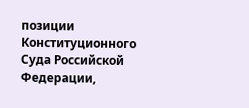позиции Конституционного Суда Российской Федерации,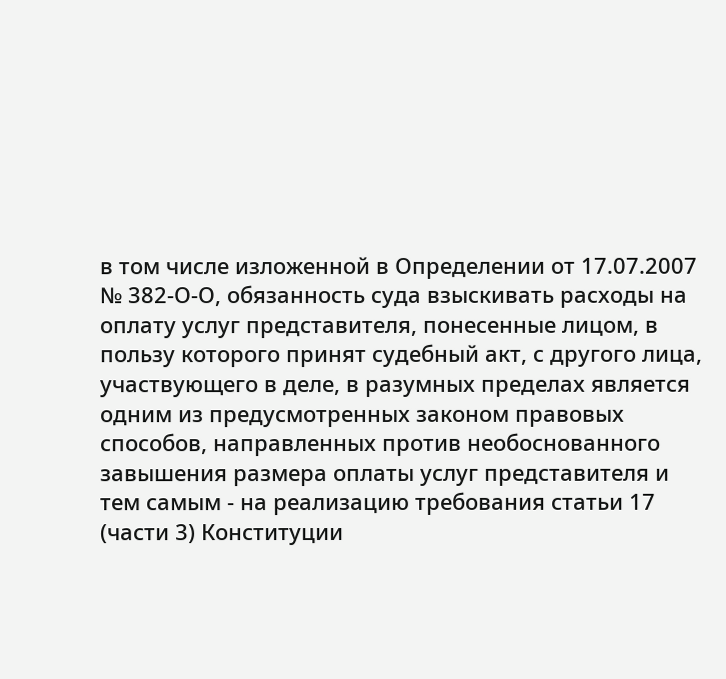в том числе изложенной в Определении от 17.07.2007 № 382-О-О, обязанность суда взыскивать расходы на оплату услуг представителя, понесенные лицом, в пользу которого принят судебный акт, с другого лица, участвующего в деле, в разумных пределах является одним из предусмотренных законом правовых способов, направленных против необоснованного завышения размера оплаты услуг представителя и тем самым - на реализацию требования статьи 17 (части 3) Конституции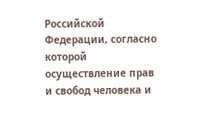Российской Федерации, согласно которой осуществление прав и свобод человека и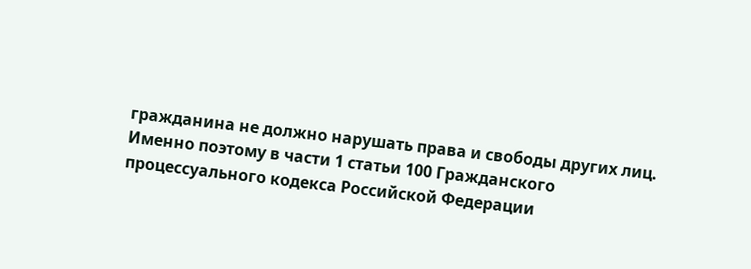гражданина не должно нарушать права и свободы других лиц. Именно поэтому в части 1 статьи 100 Гражданского процессуального кодекса Российской Федерации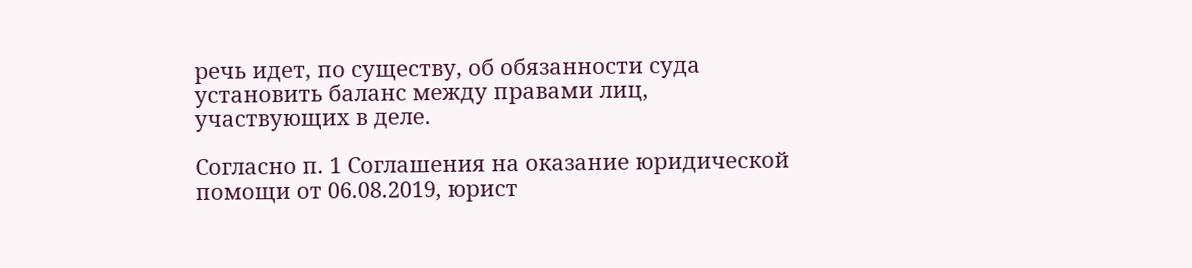речь идет, по существу, об обязанности суда установить баланс между правами лиц, участвующих в деле.

Согласно п. 1 Соглашения на оказание юридической помощи от 06.08.2019, юрист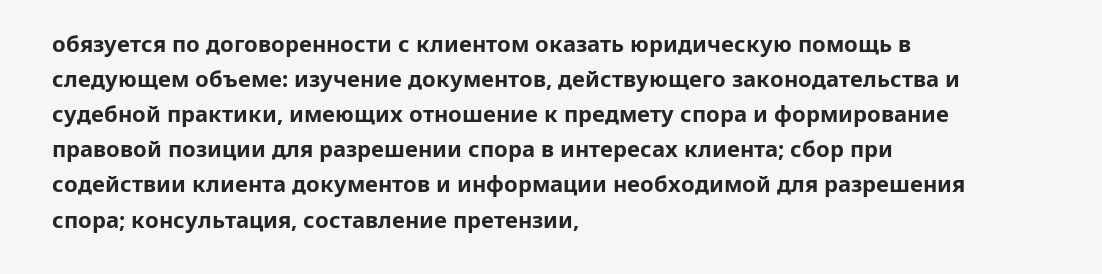обязуется по договоренности с клиентом оказать юридическую помощь в следующем объеме: изучение документов, действующего законодательства и судебной практики, имеющих отношение к предмету спора и формирование правовой позиции для разрешении спора в интересах клиента; сбор при содействии клиента документов и информации необходимой для разрешения спора; консультация, составление претензии,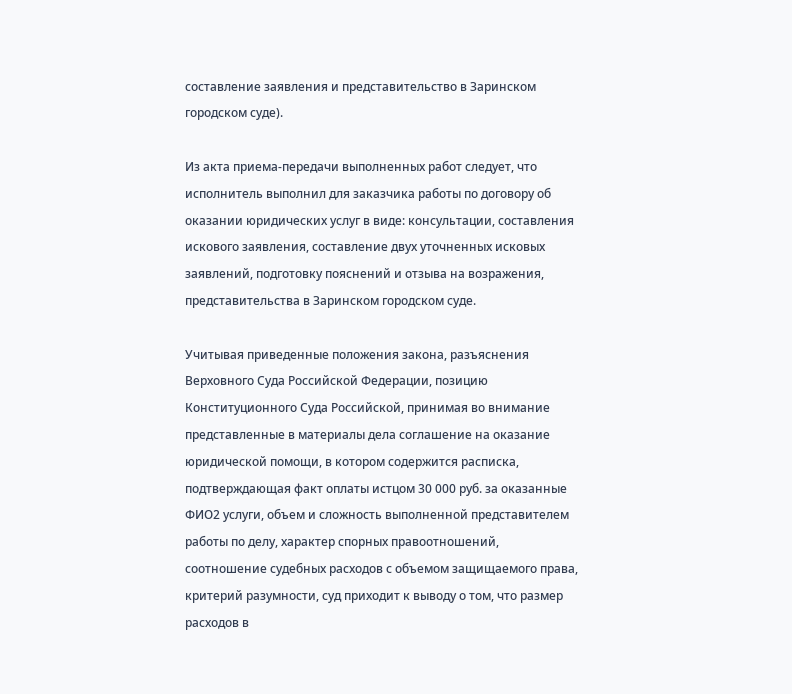составление заявления и представительство в Заринском городском суде).

Из акта приема-передачи выполненных работ следует, что исполнитель выполнил для заказчика работы по договору об оказании юридических услуг в виде: консультации, составления искового заявления, составление двух уточненных исковых заявлений, подготовку пояснений и отзыва на возражения, представительства в Заринском городском суде.

Учитывая приведенные положения закона, разъяснения Верховного Суда Российской Федерации, позицию Конституционного Суда Российской, принимая во внимание представленные в материалы дела соглашение на оказание юридической помощи, в котором содержится расписка, подтверждающая факт оплаты истцом 30 000 руб. за оказанные ФИО2 услуги, объем и сложность выполненной представителем работы по делу, характер спорных правоотношений, соотношение судебных расходов с объемом защищаемого права, критерий разумности, суд приходит к выводу о том, что размер расходов в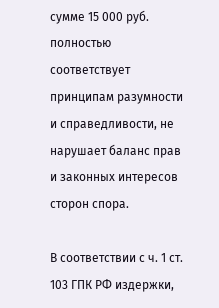сумме 15 000 руб. полностью соответствует принципам разумности и справедливости, не нарушает баланс прав и законных интересов сторон спора.

В соответствии с ч. 1 ст. 103 ГПК РФ издержки,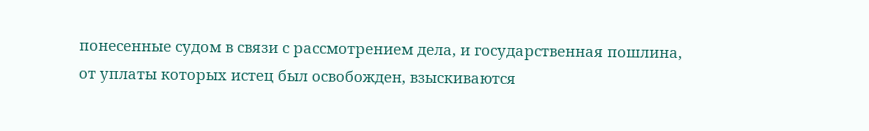понесенные судом в связи с рассмотрением дела, и государственная пошлина, от уплаты которых истец был освобожден, взыскиваются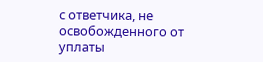с ответчика, не освобожденного от уплаты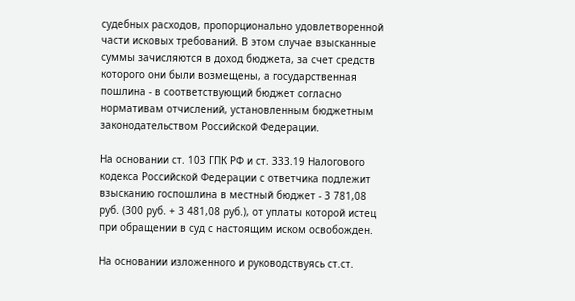судебных расходов, пропорционально удовлетворенной части исковых требований. В этом случае взысканные суммы зачисляются в доход бюджета, за счет средств которого они были возмещены, а государственная пошлина - в соответствующий бюджет согласно нормативам отчислений, установленным бюджетным законодательством Российской Федерации.

На основании ст. 103 ГПК РФ и ст. 333.19 Налогового кодекса Российской Федерации с ответчика подлежит взысканию госпошлина в местный бюджет - 3 781,08 руб. (300 руб. + 3 481,08 руб.), от уплаты которой истец при обращении в суд с настоящим иском освобожден.

На основании изложенного и руководствуясь ст.ст.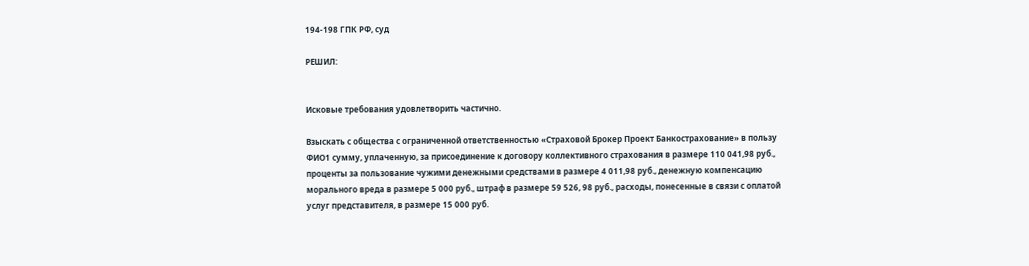194-198 ГПК РФ, суд

РЕШИЛ:


Исковые требования удовлетворить частично.

Взыскать с общества с ограниченной ответственностью «Страховой Брокер Проект Банкострахование» в пользу ФИО1 сумму, уплаченную, за присоединение к договору коллективного страхования в размере 110 041,98 руб., проценты за пользование чужими денежными средствами в размере 4 011,98 руб., денежную компенсацию морального вреда в размере 5 000 руб., штраф в размере 59 526, 98 руб., расходы, понесенные в связи с оплатой услуг представителя, в размере 15 000 руб.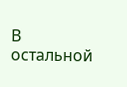В остальной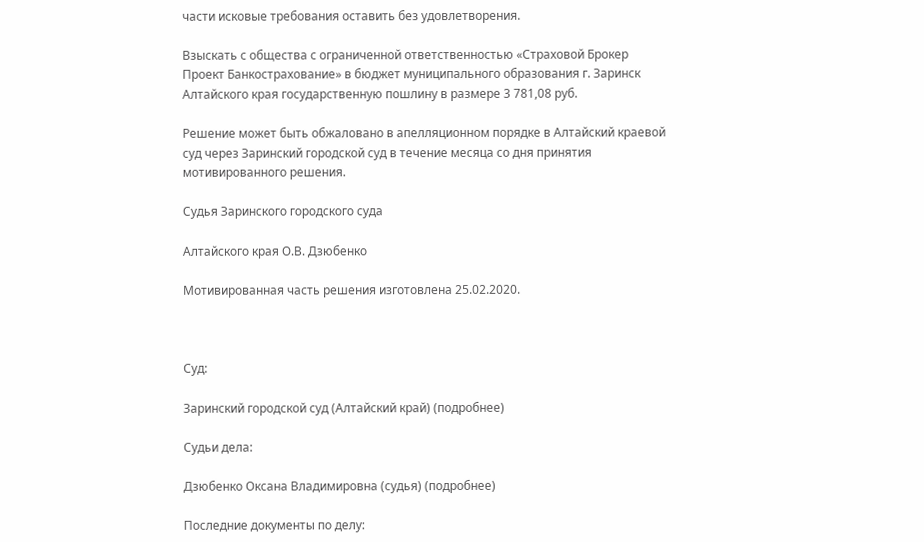части исковые требования оставить без удовлетворения.

Взыскать с общества с ограниченной ответственностью «Страховой Брокер Проект Банкострахование» в бюджет муниципального образования г. Заринск Алтайского края государственную пошлину в размере 3 781,08 руб.

Решение может быть обжаловано в апелляционном порядке в Алтайский краевой суд через Заринский городской суд в течение месяца со дня принятия мотивированного решения.

Судья Заринского городского суда

Алтайского края О.В. Дзюбенко

Мотивированная часть решения изготовлена 25.02.2020.



Суд:

Заринский городской суд (Алтайский край) (подробнее)

Судьи дела:

Дзюбенко Оксана Владимировна (судья) (подробнее)

Последние документы по делу: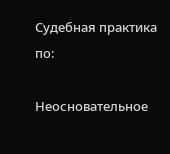Судебная практика по:

Неосновательное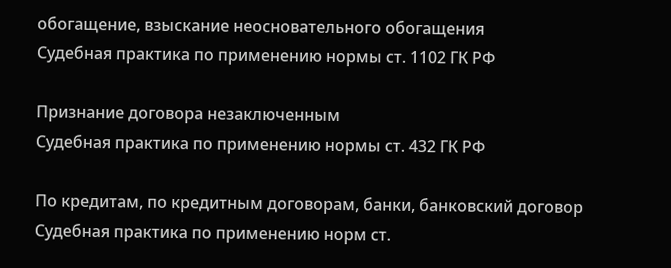обогащение, взыскание неосновательного обогащения
Судебная практика по применению нормы ст. 1102 ГК РФ

Признание договора незаключенным
Судебная практика по применению нормы ст. 432 ГК РФ

По кредитам, по кредитным договорам, банки, банковский договор
Судебная практика по применению норм ст.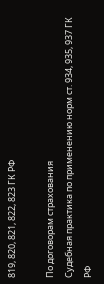819, 820, 821, 822, 823 ГК РФ

По договорам страхования
Судебная практика по применению норм ст. 934, 935, 937 ГК РФ